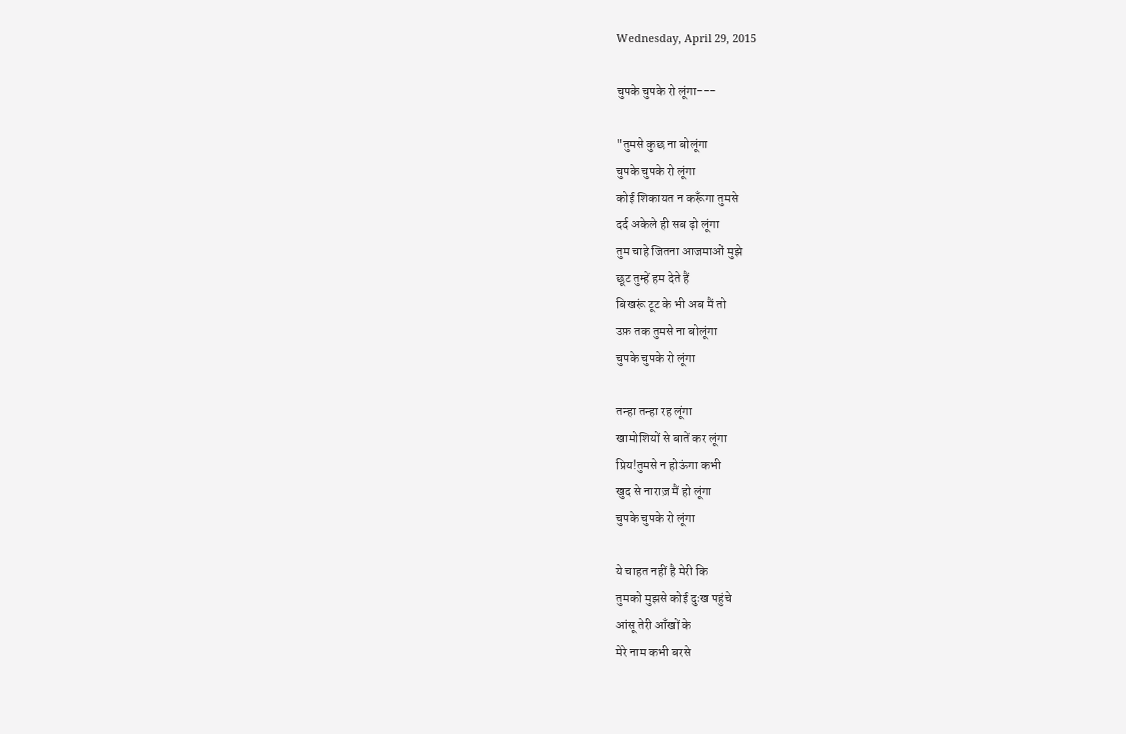Wednesday, April 29, 2015

चुपके चुपके रो लूंगा---

"तुमसे कुछ ना बोलूंगा
चुपके चुपके रो लूंगा
कोई शिकायत न करूँगा तुमसे
दर्द अकेले ही सब ढ़ो लूंगा
तुम चाहे जितना आजमाओं मुझे
छूट तुम्हें हम देते हैं
बिखरूं टूट के भी अब मैं तो
उफ़ तक तुमसे ना बोलूंगा
चुपके चुपके रो लूंगा

तन्हा तन्हा रह लूंगा
खामोशियों से बातें कर लूंगा
प्रिय!तुमसे न होऊंगा कभी
खुद से नाराज़ मैं हो लूंगा
चुपके चुपके रो लूंगा

ये चाहत नहीं है मेरी कि
तुमको मुझसे कोई दुःख पहुंचे
आंसू तेरी आँखों के
मेरे नाम कभी बरसे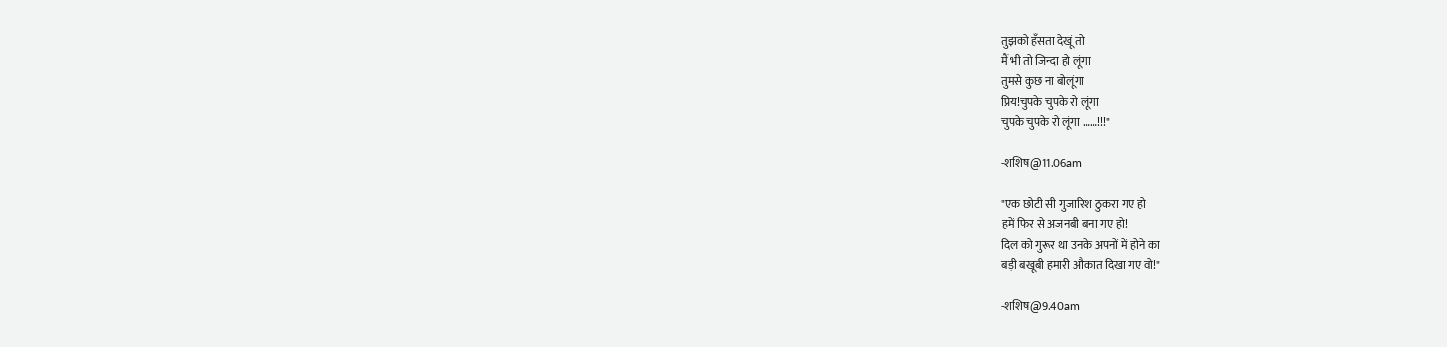तुझको हँसता देखूं तो
मैं भी तो जिन्दा हो लूंगा
तुमसे कुछ ना बोलूंगा
प्रिय!चुपके चुपके रो लूंगा
चुपके चुपके रो लूंगा ……!!!"

-शशिष@11.06am

"एक छोटी सी गुजारिश ठुकरा गए हो
हमें फिर से अजनबी बना गए हो!
दिल को गुरूर था उनके अपनों में होने का
बड़ी बखूबी हमारी औकात दिखा गए वो!"

-शशिष@9.40am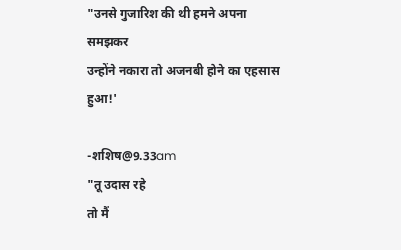"उनसे गुजारिश की थी हमने अपना समझकर
उन्होंने नकारा तो अजनबी होने का एहसास हुआ!'

-शशिष@9.33am
"तू उदास रहे
तो मैं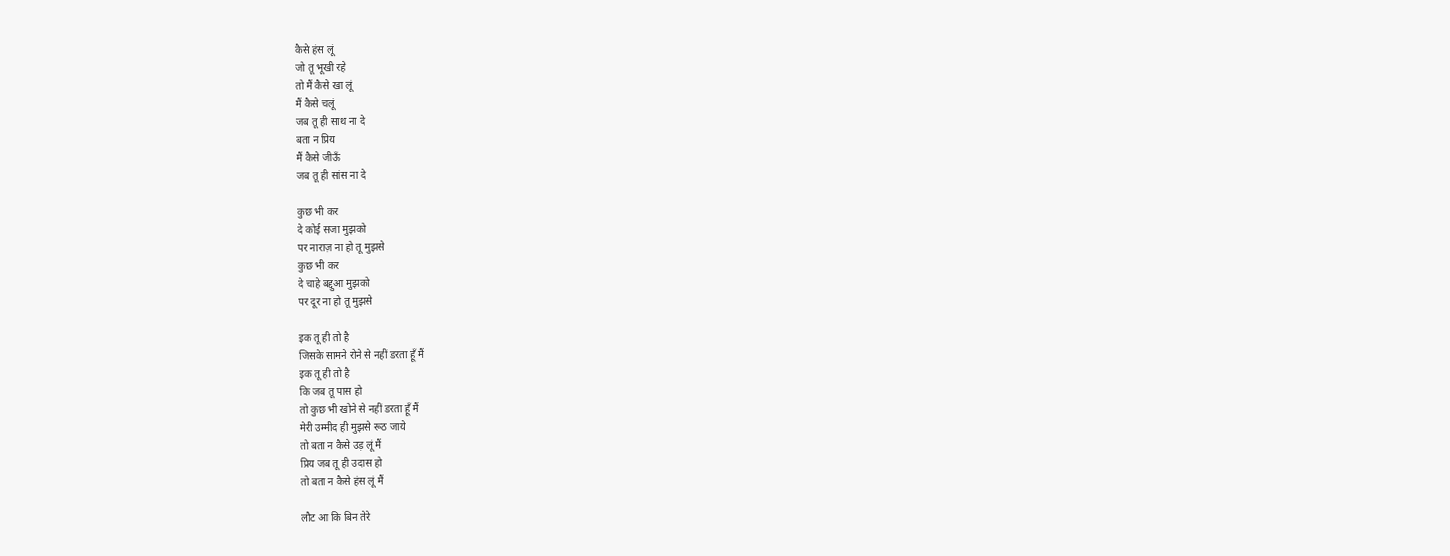कैसे हंस लूं
जो तू भूखी रहे
तो मैं कैसे खा लूं
मैं कैसे चलूं
जब तू ही साथ ना दे
बता न प्रिय
मैं कैसे जीऊँ
जब तू ही सांस ना दे

कुछ भी कर
दे कोई सजा मुझको
पर नाराज़ ना हो तू मुझसे
कुछ भी कर
दे चाहे बद्दुआ मुझको
पर दूर ना हो तू मुझसे

इक तू ही तो है
जिसके सामने रोने से नहीं डरता हूँ मैं
इक तू ही तो है
कि जब तू पास हो
तो कुछ भी खोने से नहीं डरता हूँ मैं
मेरी उम्मीद ही मुझसे रूठ जाये
तो बता न कैसे उड़ लूं मैं
प्रिय जब तू ही उदास हो
तो बता न कैसे हंस लूं मैं

लौट आ कि बिन तेरे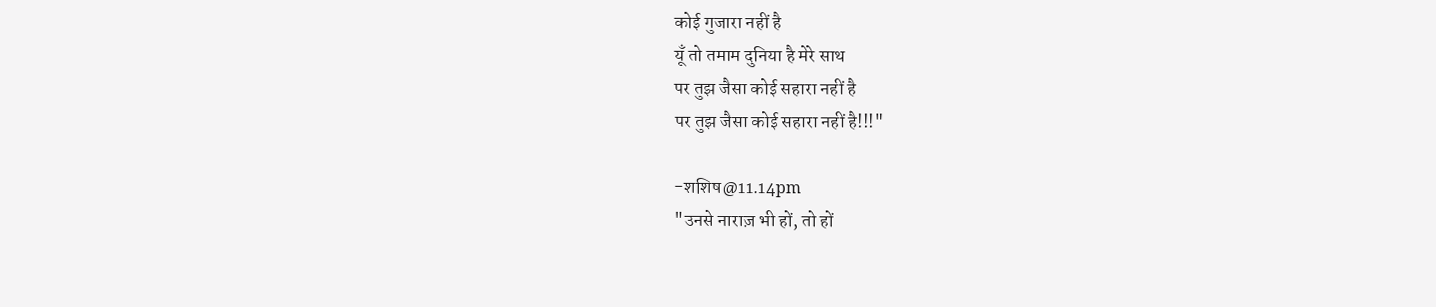कोई गुजारा नहीं है
यूँ तो तमाम दुनिया है मेरे साथ
पर तुझ जैसा कोई सहारा नहीं है
पर तुझ जैसा कोई सहारा नहीं है!!!"

-शशिष@11.14pm
"उनसे नाराज़ भी हों, तो हों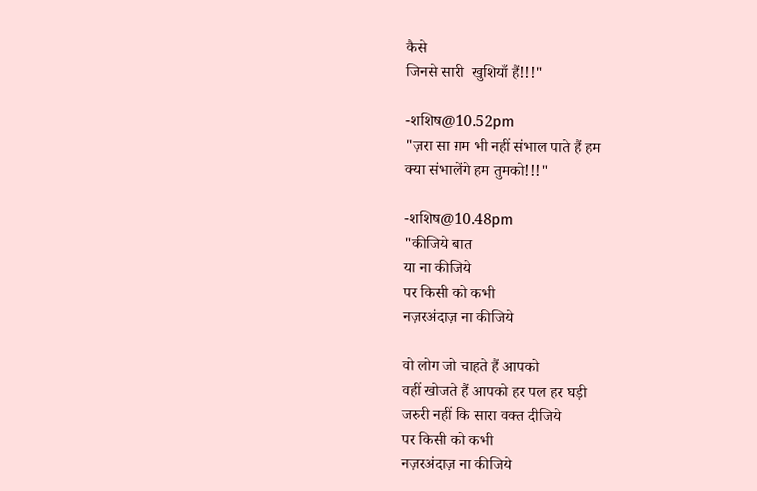कैसे
जिनसे सारी  खुशियाँ हैं!!!"

-शशिष@10.52pm
"ज़रा सा ग़म भी नहीं संभाल पाते हैं हम
क्या संभालेंगे हम तुमको!!!"

-शशिष@10.48pm
"कीजिये बात
या ना कीजिये
पर किसी को कभी
नज़रअंदाज़ ना कीजिये

वो लोग जो चाहते हैं आपको
वहीं खोजते हैं आपको हर पल हर घड़ी
जरुरी नहीं कि सारा वक्त दीजिये
पर किसी को कभी
नज़रअंदाज़ ना कीजिये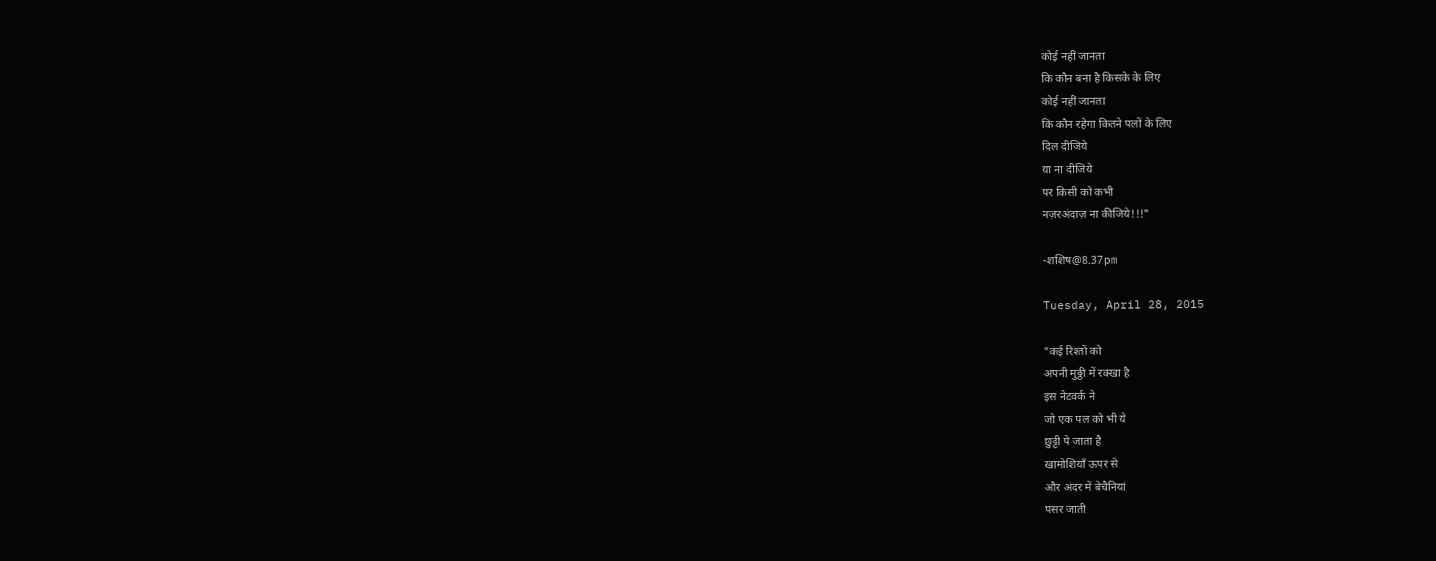कोई नहीं जानता
कि कौन बना है किसके के लिए
कोई नहीं जानता
कि कौन रहेगा कितने पलों के लिए
दिल दीजिये
या ना दीजिये
पर किसी को कभी
नज़रअंदाज़ ना कीजिये!!!"

-शशिष@8.37pm

Tuesday, April 28, 2015

"कई रिश्तों को
अपनी मुठ्ठी में रक्खा है
इस नेटवर्क ने
जो एक पल को भी ये
छुट्टी पे जाता है
खामोशियाँ ऊपर से
और अंदर में बेचैनियां
पसर जाती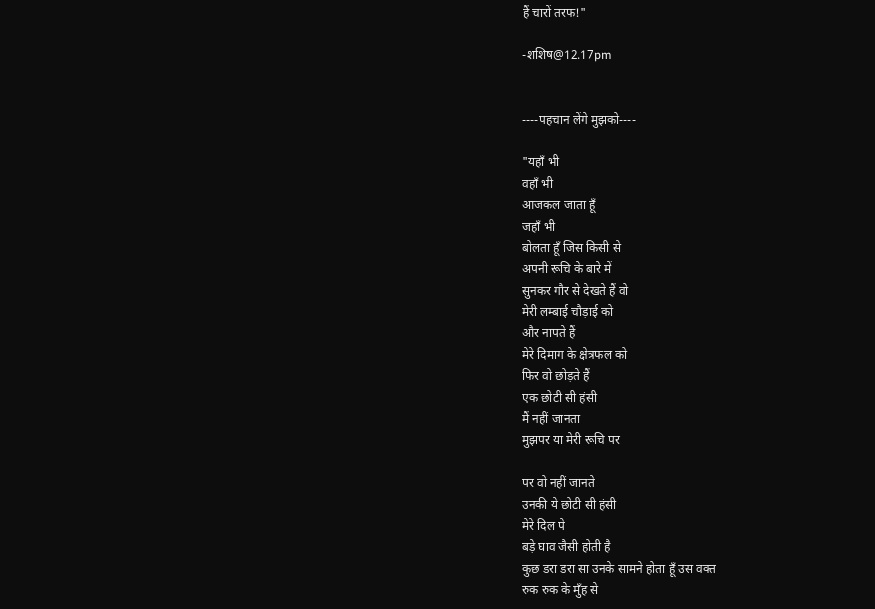हैं चारों तरफ!"

-शशिष@12.17pm


----पहचान लेंगे मुझको----

"यहाँ भी
वहाँ भी
आजकल जाता हूँ
जहाँ भी
बोलता हूँ जिस किसी से
अपनी रूचि के बारे में
सुनकर गौर से देखते हैं वो
मेरी लम्बाई चौड़ाई को
और नापते हैं
मेरे दिमाग के क्षेत्रफल को
फिर वो छोड़ते हैं
एक छोटी सी हंसी
मैं नहीं जानता
मुझपर या मेरी रूचि पर

पर वो नहीं जानते
उनकी ये छोटी सी हंसी
मेरे दिल पे
बड़े घाव जैसी होती है
कुछ डरा डरा सा उनके सामने होता हूँ उस वक्त
रुक रुक के मुँह से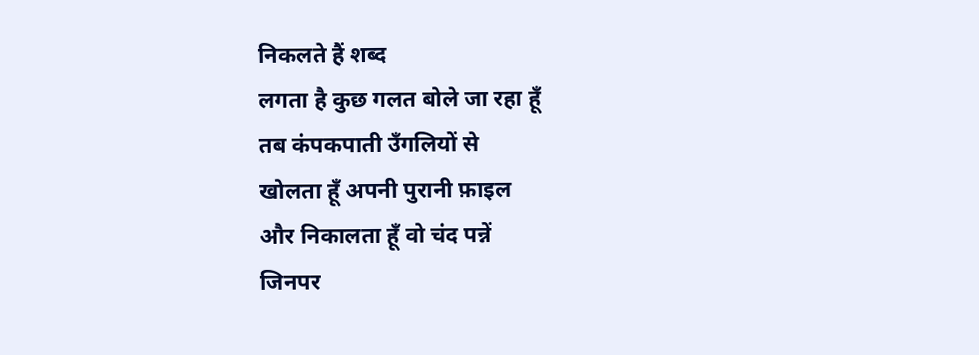निकलते हैं शब्द
लगता है कुछ गलत बोले जा रहा हूँ
तब कंपकपाती उँगलियों से
खोलता हूँ अपनी पुरानी फ़ाइल
और निकालता हूँ वो चंद पन्नें
जिनपर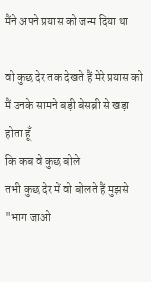मैंने अपने प्रयास को जन्म दिया था

वो कुछ देर तक देखते हैं मेरे प्रयास को
मैं उनके सामने बड़ी बेसब्री से खड़ा होता हूँ
कि कब वे कुछ बोले
तभी कुछ देर में वो बोलते हैं मुझसे
"भाग जाओ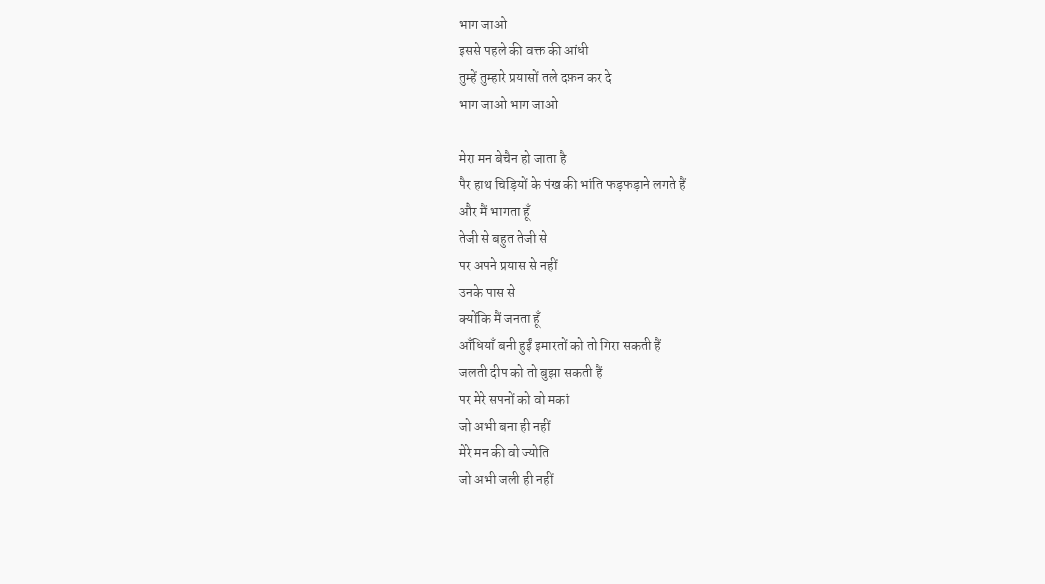भाग जाओ
इससे पहले की वक्त की आंधी
तुम्हें तुम्हारे प्रयासों तले दफ़न कर दे
भाग जाओ भाग जाओ

मेरा मन बेचैन हो जाता है
पैर हाथ चिड़ियों के पंख की भांति फड़फड़ाने लगते हैं
और मैं भागता हूँ
तेजी से बहुत तेजी से
पर अपने प्रयास से नहीं
उनके पास से
क्योंकि मैं जनता हूँ
आँधियाँ बनी हुईं इमारतों को तो गिरा सकती हैं
जलती दीप को तो बुझा सकती हैं
पर मेरे सपनों को वो मकां
जो अभी बना ही नहीं
मेरे मन की वो ज्योति
जो अभी जली ही नहीं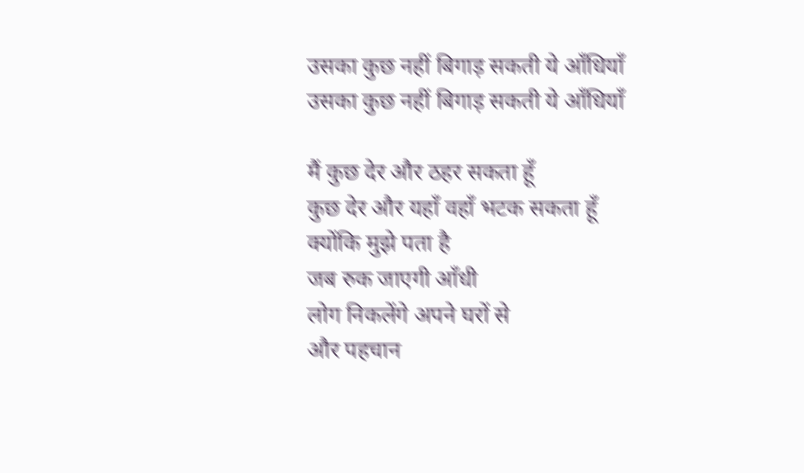उसका कुछ नहीं बिगाड़ सकती ये आँधियाँ
उसका कुछ नहीं बिगाड़ सकती ये आँधियाँ

मैं कुछ देर और ठहर सकता हूँ
कुछ देर और यहाँ वहाँ भटक सकता हूँ
क्योंकि मुझे पता है
जब रुक जाएगी आँधी
लोग निकलेंगे अपने घरों से
और पहचान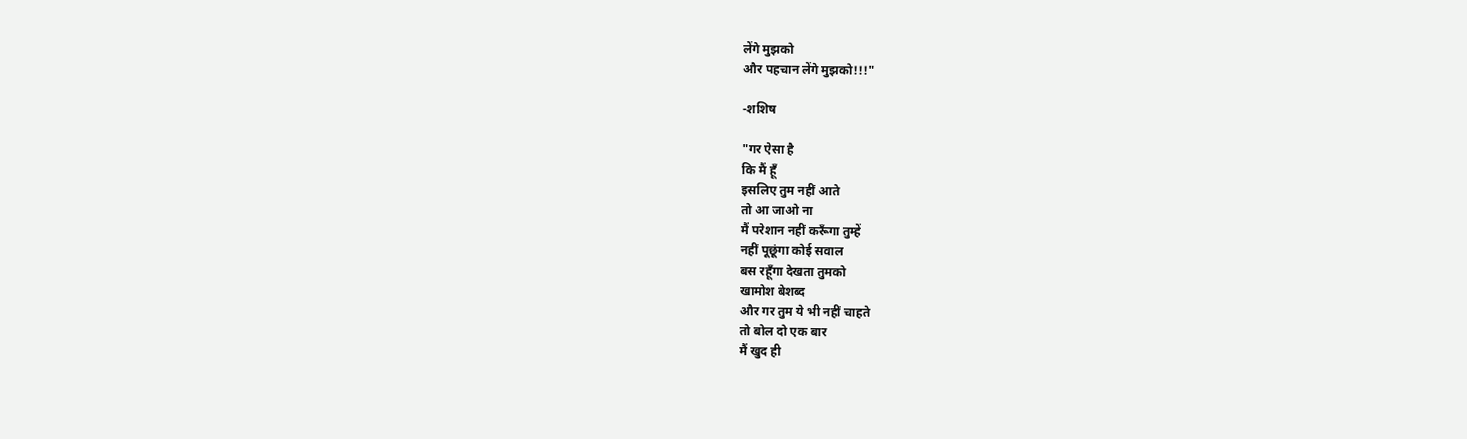लेंगे मुझको
और पहचान लेंगे मुझको!!!"

-शशिष

"गर ऐसा है
कि मैं हूँ
इसलिए तुम नहीं आते
तो आ जाओ ना
मैं परेशान नहीं करूँगा तुम्हें
नहीं पूछूंगा कोई सवाल
बस रहूँगा देखता तुमको
खामोश बेशब्द
और गर तुम ये भी नहीं चाहते
तो बोल दो एक बार
मैं खुद ही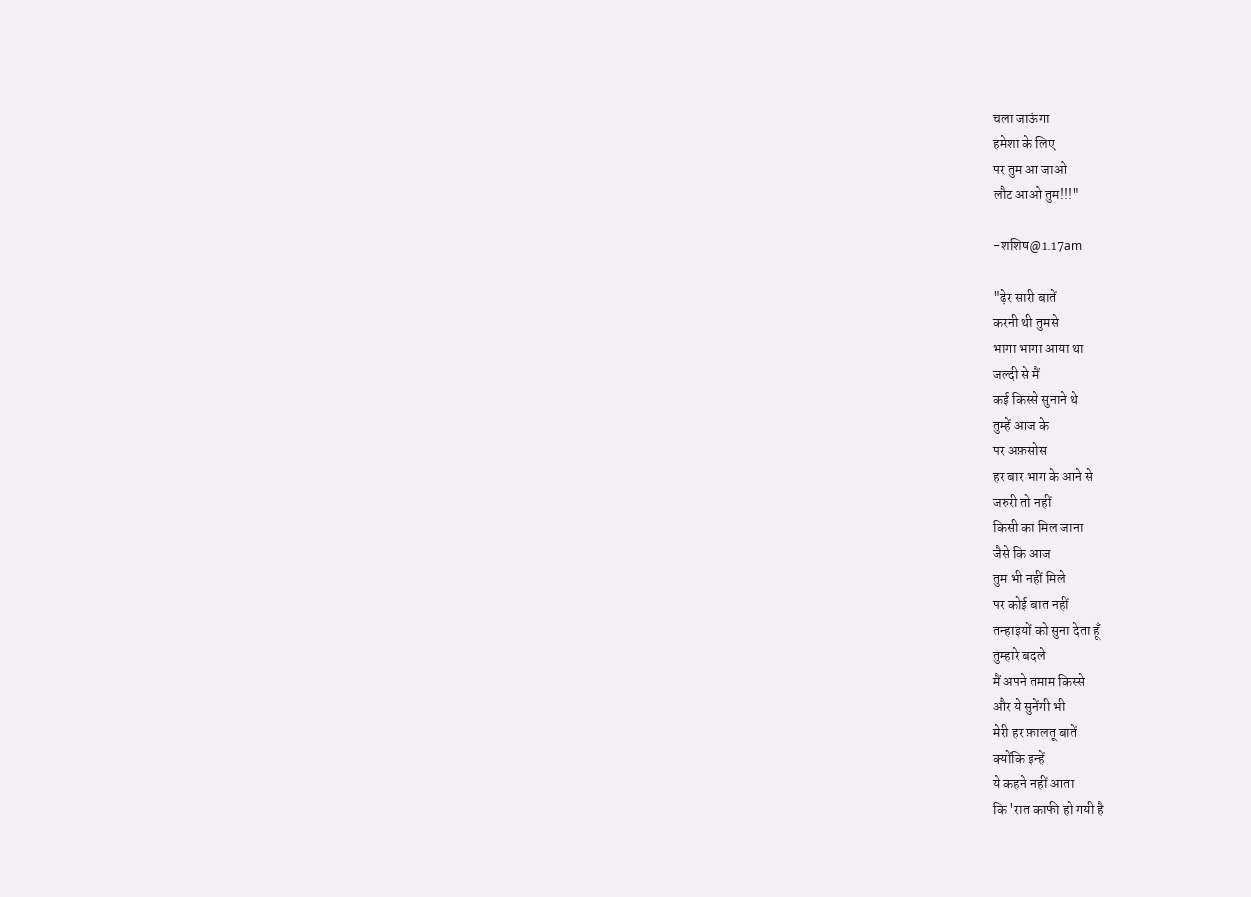चला जाऊंगा
हमेशा के लिए
पर तुम आ जाओ
लौट आओ तुम!!!"

-शशिष@1.17am

"ढ़ेर सारी बातें
करनी थी तुमसे
भागा भागा आया था
जल्दी से मैं
कई किस्से सुनाने थे
तुम्हें आज के
पर अफ़सोस
हर बार भाग के आने से
जरुरी तो नहीं
किसी का मिल जाना
जैसे कि आज
तुम भी नहीं मिले
पर कोई बात नहीं
तन्हाइयों को सुना देता हूँ
तुम्हारे बदले
मैं अपने तमाम किस्से
और ये सुनेंगी भी
मेरी हर फ़ालतू बातें
क्योंकि इन्हें
ये कहने नहीं आता
कि 'रात काफी हो गयी है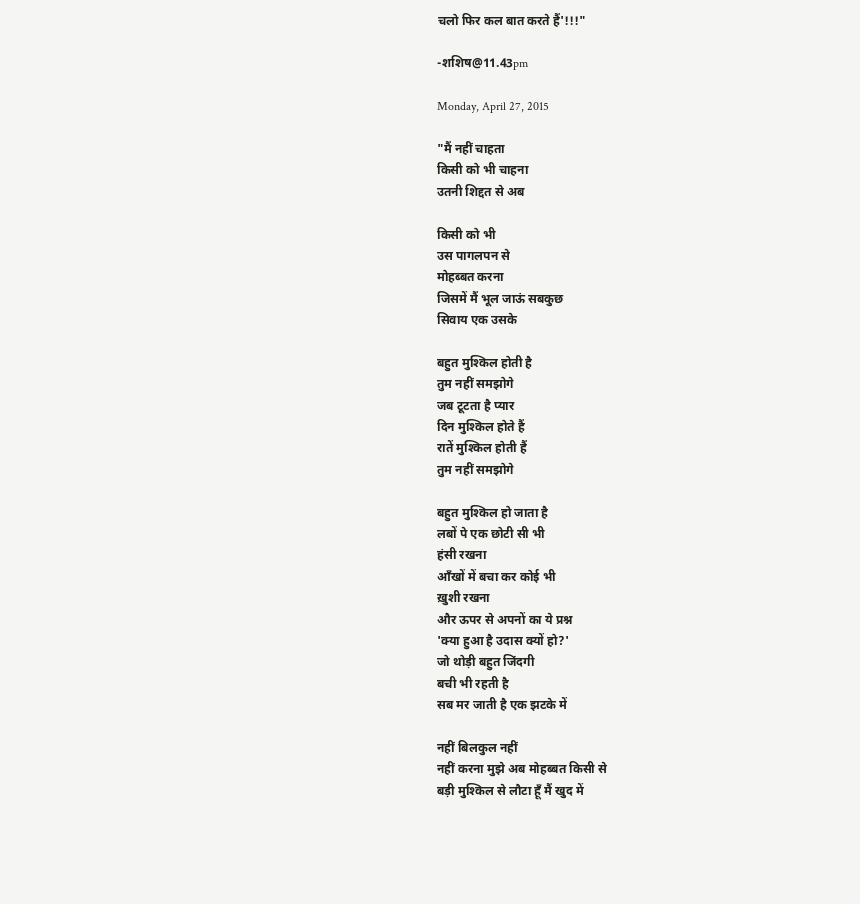चलो फिर कल बात करते हैं'!!!"

-शशिष@11.43pm

Monday, April 27, 2015

"मैं नहीं चाहता
किसी को भी चाहना
उतनी शिद्दत से अब

किसी को भी
उस पागलपन से
मोहब्बत करना
जिसमें मैं भूल जाऊं सबकुछ
सिवाय एक उसके

बहुत मुश्किल होती है
तुम नहीं समझोगे
जब टूटता है प्यार
दिन मुश्किल होते हैं
रातें मुश्किल होती हैं
तुम नहीं समझोगे

बहुत मुश्किल हो जाता है
लबों पे एक छोटी सी भी
हंसी रखना
आँखों में बचा कर कोई भी
ख़ुशी रखना
और ऊपर से अपनों का ये प्रश्न
'क्या हुआ है उदास क्यों हो?'
जो थोड़ी बहुत जिंदगी
बची भी रहती है
सब मर जाती है एक झटके में

नहीं बिलकुल नहीं
नहीं करना मुझे अब मोहब्बत किसी से
बड़ी मुश्किल से लौटा हूँ मैं खुद में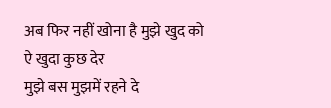अब फिर नहीं खोना है मुझे खुद को
ऐ खुदा कुछ देर
मुझे बस मुझमें रहने दे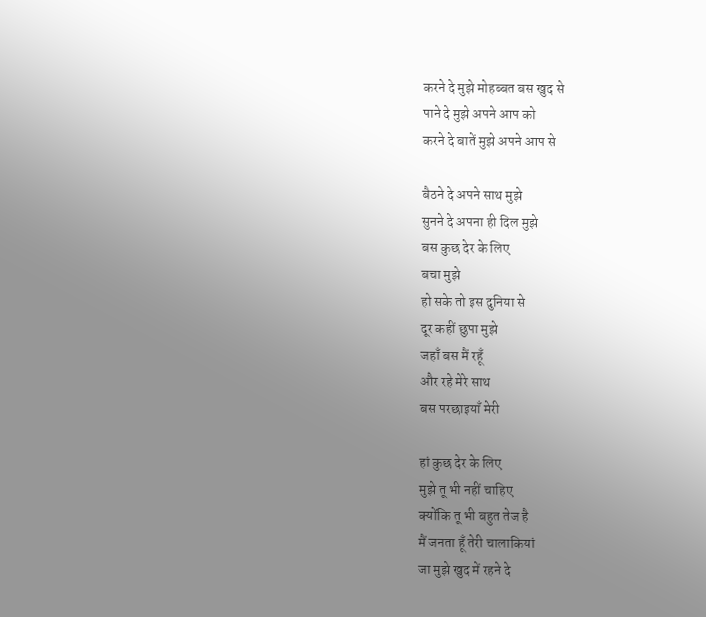करने दे मुझे मोहब्बत बस खुद से
पाने दे मुझे अपने आप को
करने दे बातें मुझे अपने आप से

बैठने दे अपने साथ मुझे
सुनने दे अपना ही दिल मुझे
बस कुछ देर के लिए
बचा मुझे
हो सके तो इस दुनिया से
दूर कहीं छुपा मुझे
जहाँ बस मैं रहूँ
और रहे मेरे साथ
बस परछाइयाँ मेरी

हां कुछ देर के लिए
मुझे तू भी नहीं चाहिए
क्योंकि तू भी बहुत तेज है
मैं जनता हूँ तेरी चालाकियां
जा मुझे खुद में रहने दे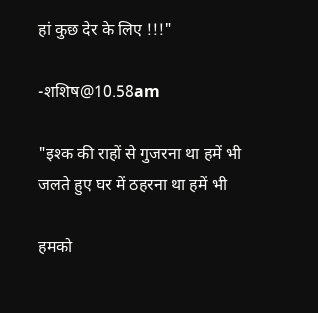हां कुछ देर के लिए !!!"

-शशिष@10.58am

"इश्क की राहों से गुजरना था हमें भी
जलते हुए घर में ठहरना था हमें भी

हमको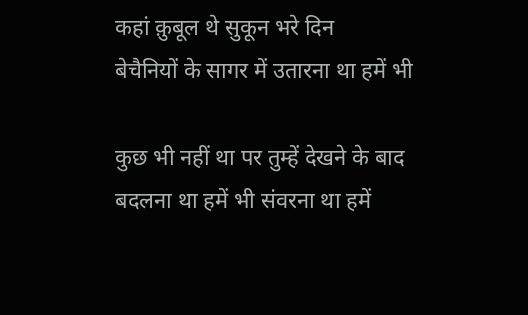कहां क़ुबूल थे सुकून भरे दिन
बेचैनियों के सागर में उतारना था हमें भी

कुछ भी नहीं था पर तुम्हें देखने के बाद
बदलना था हमें भी संवरना था हमें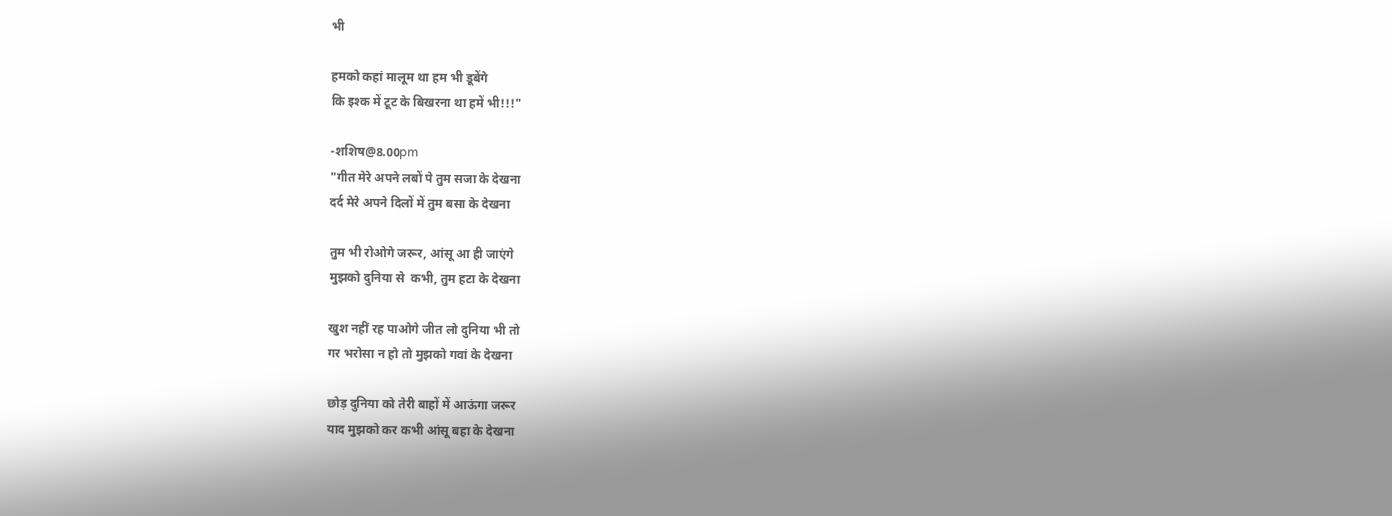भी

हमको कहां मालूम था हम भी डूबेंगे
कि इश्क में टूट के बिखरना था हमें भी!!!"

-शशिष@8.00pm
"गीत मेरे अपने लबों पे तुम सजा के देखना
दर्द मेरे अपने दिलों में तुम बसा के देखना

तुम भी रोओगे जरूर, आंसू आ ही जाएंगे
मुझको दुनिया से  कभी, तुम हटा के देखना

खुश नहीं रह पाओगे जीत लो दुनिया भी तो
गर भरोसा न हो तो मुझको गवां के देखना

छोड़ दुनिया को तेरी बाहों में आऊंगा जरूर
याद मुझको कर कभी आंसू बहा के देखना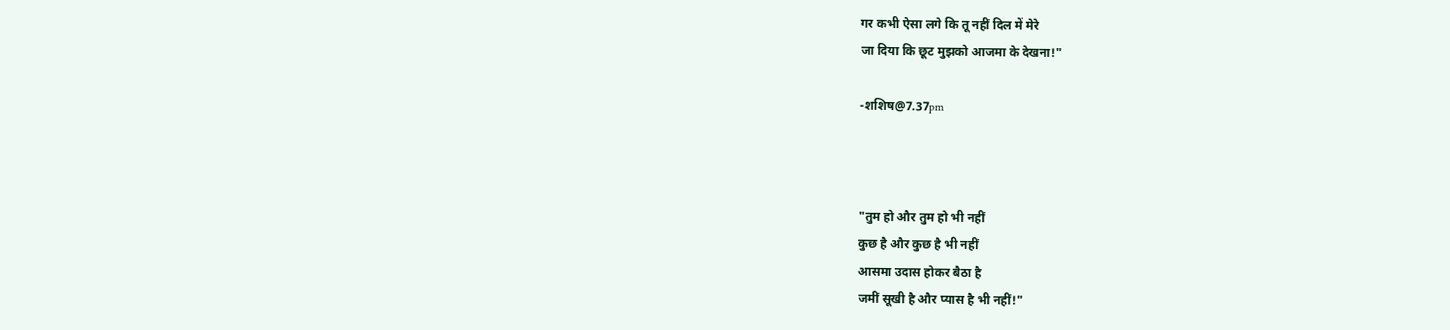गर कभी ऐसा लगे कि तू नहीं दिल में मेरे
जा दिया कि छूट मुझको आजमा के देखना!"

-शशिष@7.37pm



"तुम हो और तुम हो भी नहीं
कुछ है और कुछ है भी नहीं
आसमा उदास होकर बैठा है
जमीं सूखी है और प्यास है भी नहीं!"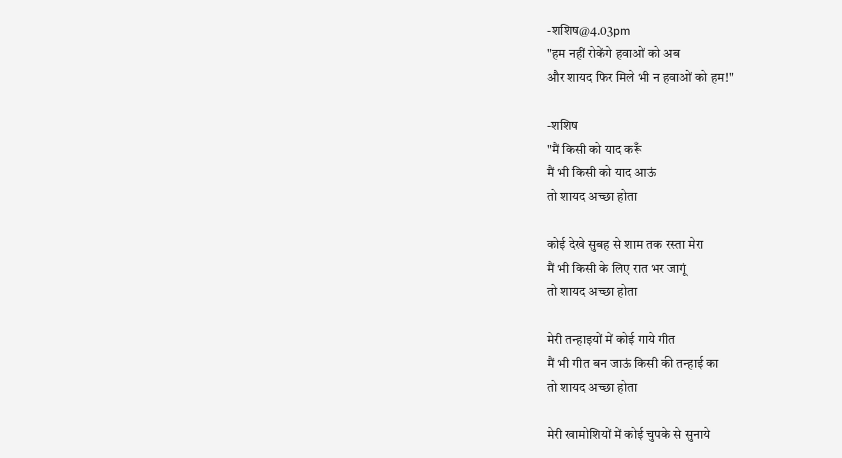-शशिष@4.03pm
"हम नहीं रोकेंगे हवाओं को अब
और शायद फिर मिले भी न हवाओं को हम!"

-शशिष
"मैं किसी को याद करूँ
मैं भी किसी को याद आऊं
तो शायद अच्छा होता

कोई देखे सुबह से शाम तक रस्ता मेरा
मैं भी किसी के लिए रात भर जागूं
तो शायद अच्छा होता

मेरी तन्हाइयों में कोई गाये गीत
मैं भी गीत बन जाऊं किसी की तन्हाई का
तो शायद अच्छा होता

मेरी खामोशियों में कोई चुपके से सुनाये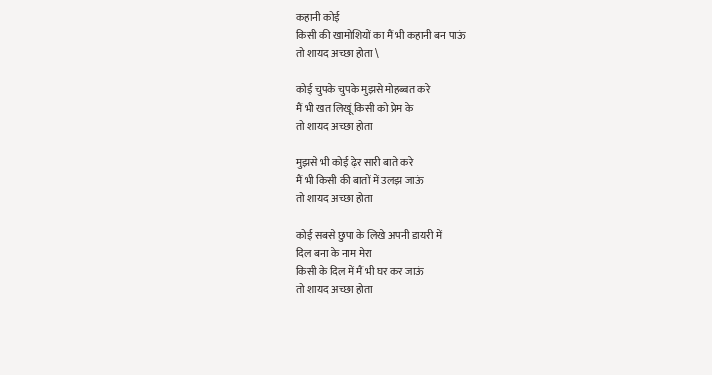कहानी कोई
किसी की खामोशियों का मैं भी कहानी बन पाऊं
तो शायद अच्छा होता \

कोई चुपके चुपके मुझसे मोहब्बत करे
मैं भी खत लिखूं किसी को प्रेम के
तो शायद अच्छा होता

मुझसे भी कोई ढ़ेर सारी बाते करे
मैं भी किसी की बातों में उलझ जाऊं
तो शायद अच्छा होता

कोई सबसे छुपा के लिखे अपनी डायरी में
दिल बना के नाम मेरा
किसी के दिल में मैं भी घर कर जाऊं
तो शायद अच्छा होता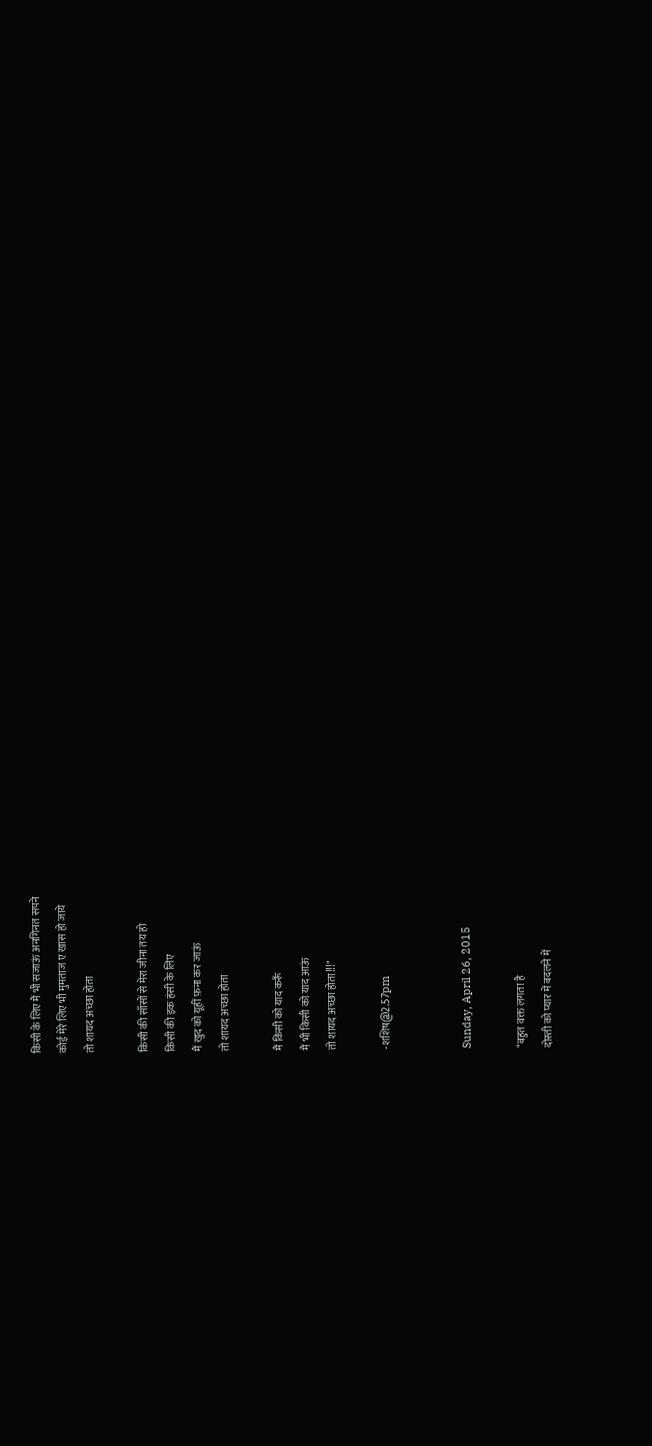किसी के लिए मैं भी सजाऊं अनगिनत सपने
कोई मेरे लिए भी मुमताज ए खास हो जाये
तो शायद अच्छा होता

किसी की साँसों से मेरा जीना तय हो
किसी की इक हंसी के लिए
मैं खुद को यूहीं फ़ना कर जाऊं
तो शायद अच्छा होता

मैं किसी को याद करूँ
मैं भी किसी को याद आऊं
तो शायद अच्छा होता!!!"

-शशिष@2.57pm


Sunday, April 26, 2015

"बहुत वक्त लगता है
दोस्ती को प्यार में बदलने में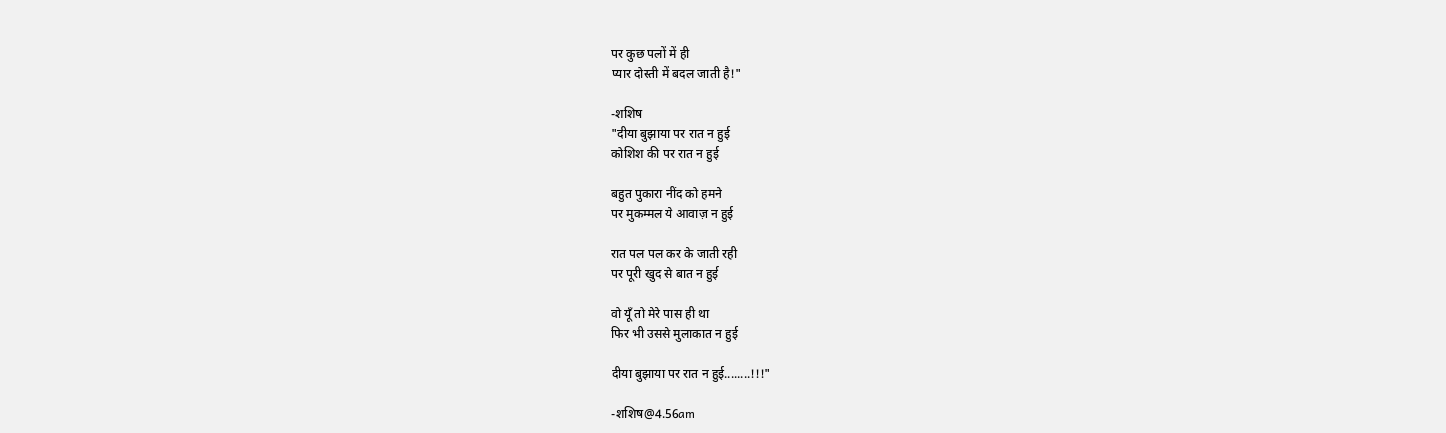पर कुछ पलों में ही
प्यार दोस्ती में बदल जाती है!"

-शशिष
"दीया बुझाया पर रात न हुई
कोशिश की पर रात न हुई

बहुत पुकारा नींद को हमने
पर मुकम्मल ये आवाज़ न हुई

रात पल पल कर के जाती रही
पर पूरी खुद से बात न हुई

वो यूँ तो मेरे पास ही था
फिर भी उससे मुलाकात न हुई

दीया बुझाया पर रात न हुई........!!!"

-शशिष@4.56am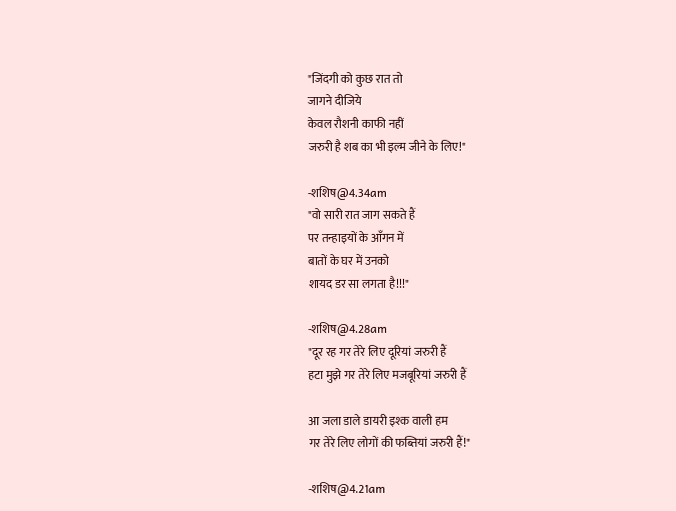"जिंदगी को कुछ रात तो
जागने दीजिये
केवल रौशनी काफी नहीं
जरुरी है शब का भी इल्म जीने के लिए!"

-शशिष@4.34am
"वो सारी रात जाग सकते हैं
पर तन्हाइयों के आँगन में
बातों के घर में उनको
शायद डर सा लगता है!!!"

-शशिष@4.28am
"दूर रह गर तेरे लिए दूरियां जरुरी हैं
हटा मुझे गर तेरे लिए मजबूरियां जरुरी हैं

आ जला डाले डायरी इश्क वाली हम
गर तेरे लिए लोगों की फब्तियां जरुरी हैं!"

-शशिष@4.21am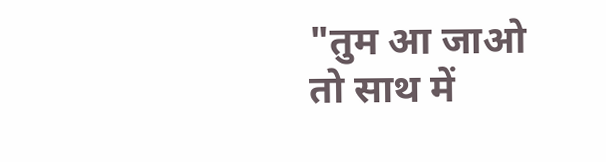"तुम आ जाओ
तो साथ में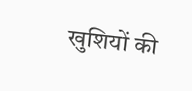खुशियों की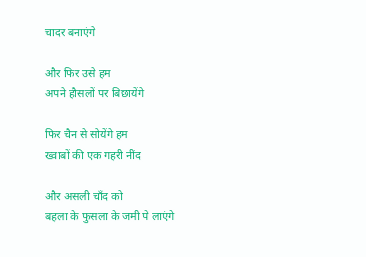चादर बनाएंगे

और फिर उसे हम
अपने हौसलों पर बिछायेंगे

फिर चैन से सोयेंगे हम
ख्वाबों की एक गहरी नींद

और असली चाँद को
बहला के फुसला के जमी पे लाएंगे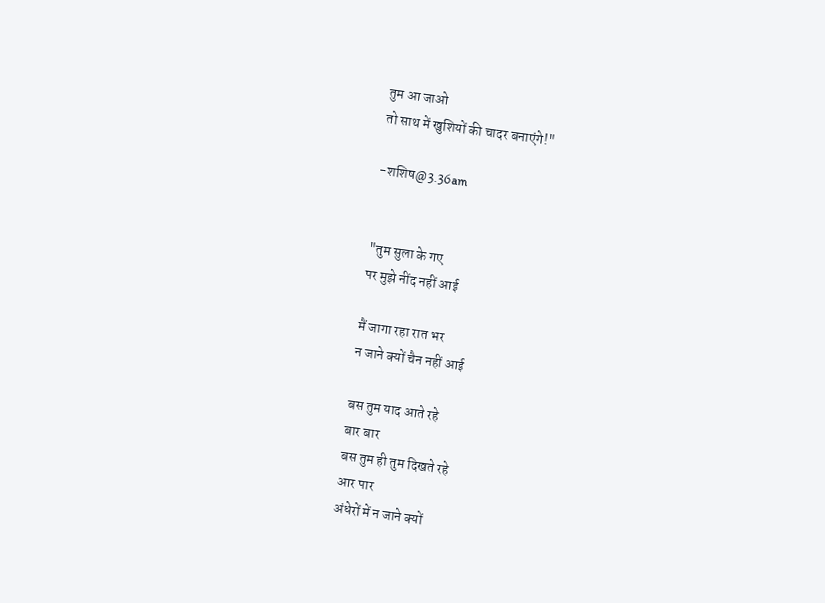तुम आ जाओ
तो साथ में खुशियों की चादर बनाएंगे!"

-शशिष@3.36am


"तुम सुला के गए
पर मुझे नींद नहीं आई

मैं जागा रहा रात भर
न जाने क्यों चैन नहीं आई

बस तुम याद आते रहे
बार बार
बस तुम ही तुम दिखते रहे
आर पार
अंधेरों में न जाने क्यों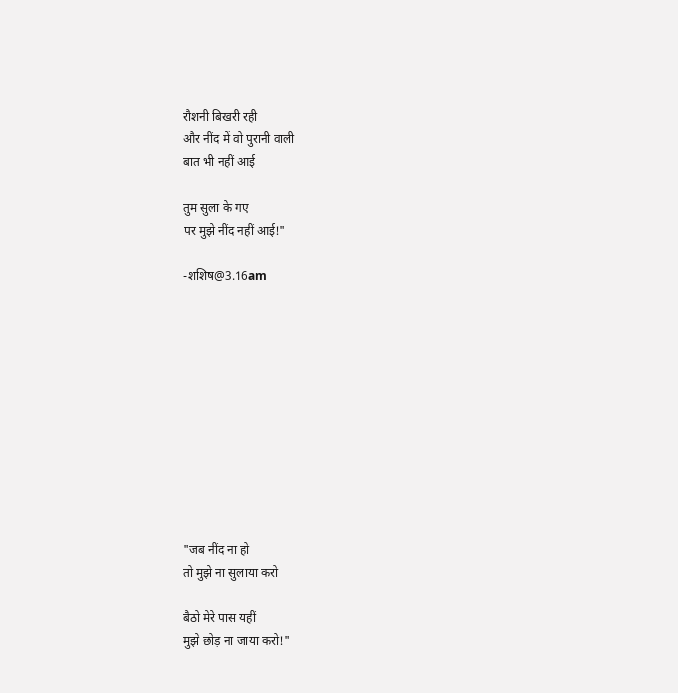रौशनी बिखरी रही
और नींद में वो पुरानी वाली
बात भी नहीं आई

तुम सुला के गए
पर मुझे नींद नहीं आई!"

-शशिष@3.16am











"जब नींद ना हो
तो मुझे ना सुलाया करो

बैठो मेरे पास यहीं
मुझे छोड़ ना जाया करो!"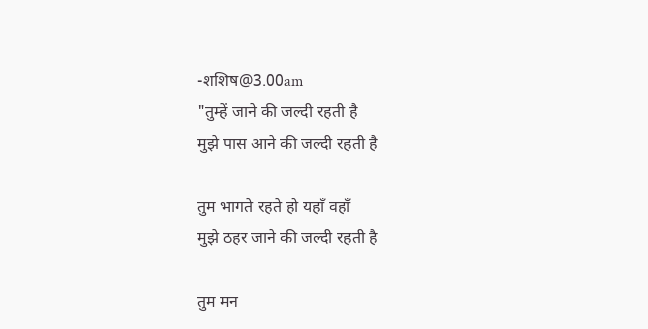-शशिष@3.00am
"तुम्हें जाने की जल्दी रहती है
मुझे पास आने की जल्दी रहती है

तुम भागते रहते हो यहाँ वहाँ
मुझे ठहर जाने की जल्दी रहती है

तुम मन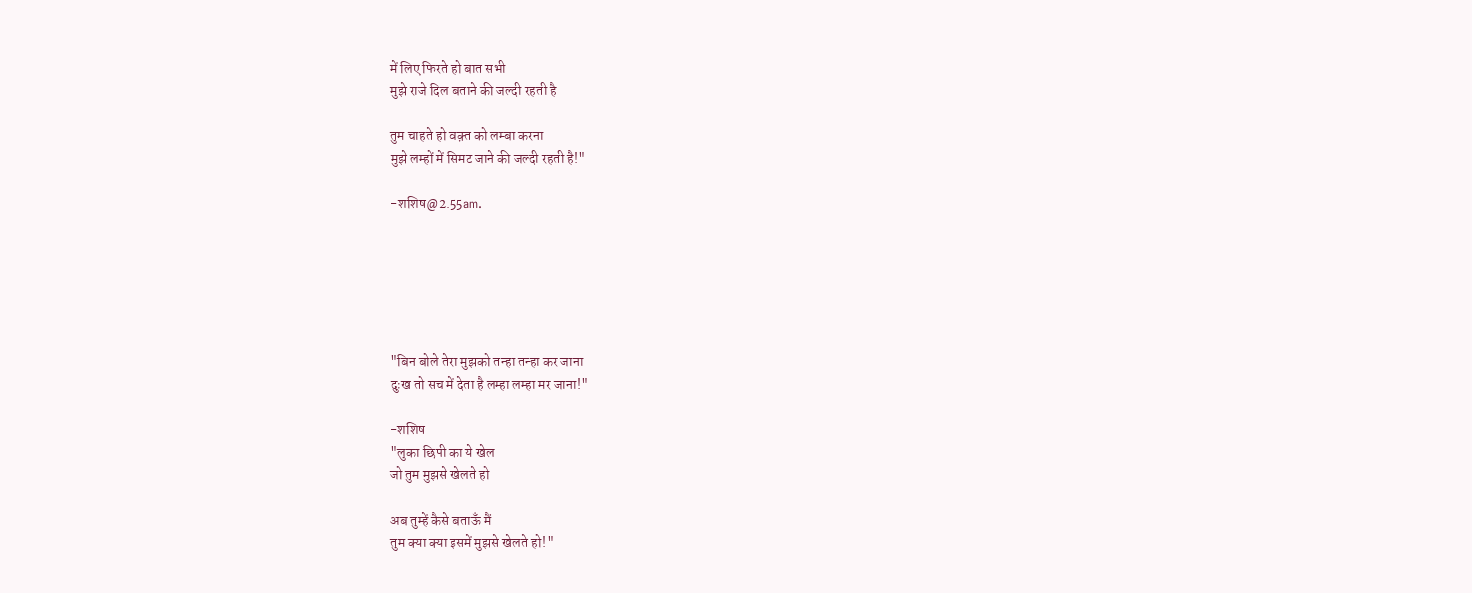में लिए फिरते हो बात सभी
मुझे राजे दिल बताने की जल्दी रहती है

तुम चाहते हो वक़्त को लम्बा करना
मुझे लम्हों में सिमट जाने की जल्दी रहती है!"

-शशिष@2.55am.






"बिन बोले तेरा मुझको तन्हा तन्हा कर जाना
दुःख तो सच में देता है लम्हा लम्हा मर जाना!"

-शशिष
"लुका छिपी का ये खेल
जो तुम मुझसे खेलते हो

अब तुम्हें कैसे बताऊँ मैं
तुम क्या क्या इसमें मुझसे खेलते हो!"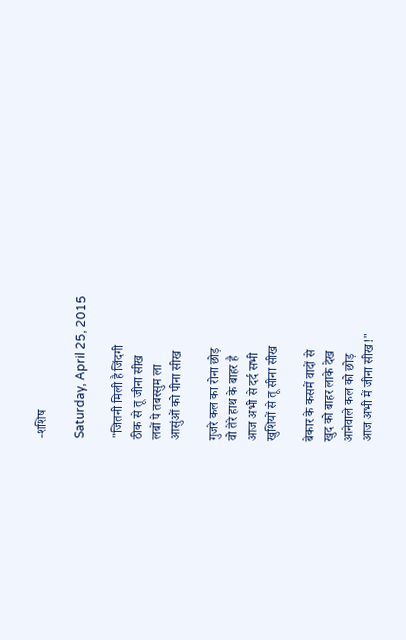-शशिष

Saturday, April 25, 2015

"जितनी मिली है जिंदगी
ठीक से तू जीना सीख
लबों पे तबस्सुम ला
आसुंओं को पीना सीख

गुजरे कल का रोना छोड़
वो तेरे हाथ के बाहर है
आज अभी से दर्द सभी
खुशियों से तू सीना सीख

बेकार के कसमें वादों से
खुद को बाहर लाके देख
आनेवाले कल को छोड़
आज अभी में जीना सीख!"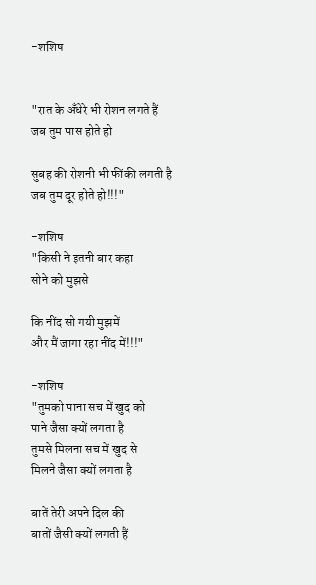-शशिष


"रात के अँधेरे भी रोशन लगते हैं
जब तुम पास होते हो

सुबह की रोशनी भी फींकी लगती है
जब तुम दूर होते हो!!!"

-शशिष
"किसी ने इतनी बार कहा
सोने को मुझसे

कि नींद सो गयी मुझमें
और मैं जागा रहा नींद में!!!"

-शशिष
"तुमको पाना सच में खुद को
पाने जैसा क्यों लगता है
तुमसे मिलना सच में खुद से
मिलने जैसा क्यों लगता है

बातें तेरी अपने दिल की
बातों जैसी क्यों लगती हैं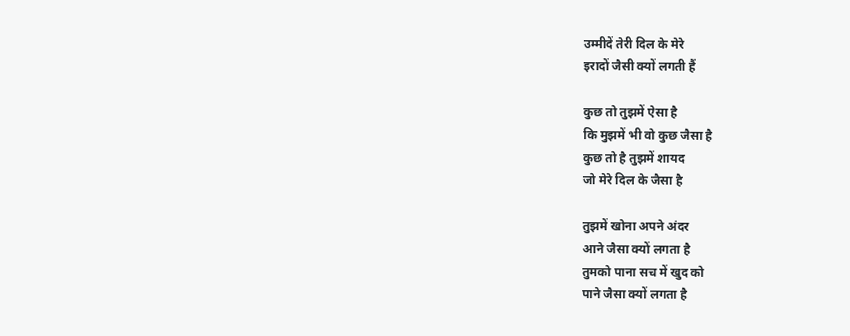उम्मीदें तेरी दिल के मेरे
इरादों जैसी क्यों लगती हैं

कुछ तो तुझमें ऐसा है
कि मुझमें भी वो कुछ जैसा है
कुछ तो है तुझमें शायद
जो मेरे दिल के जैसा है

तुझमें खोना अपने अंदर
आने जैसा क्यों लगता है
तुमको पाना सच में खुद को
पाने जैसा क्यों लगता है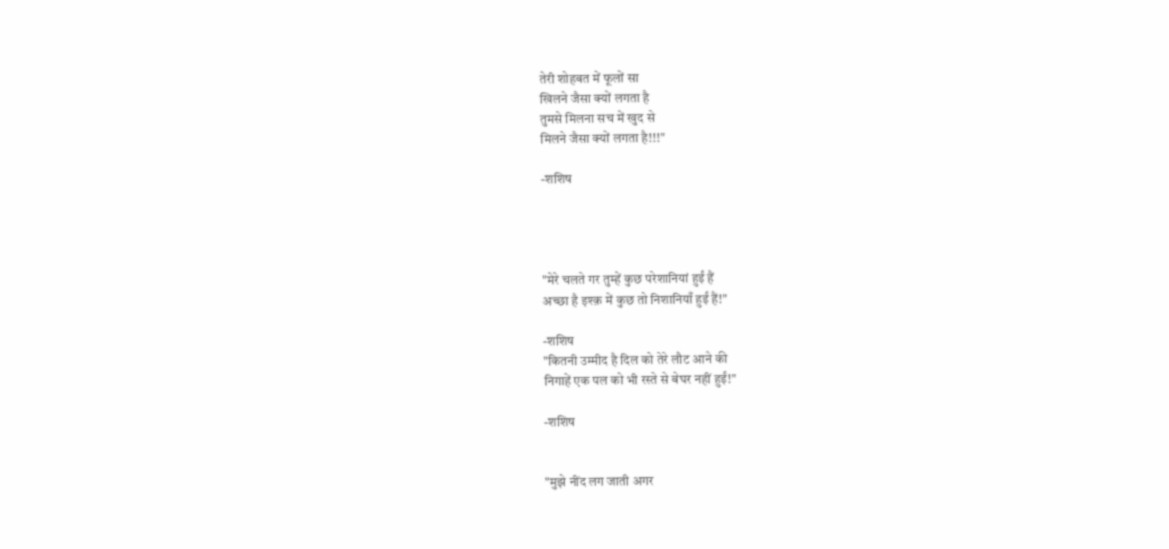तेरी शोहबत में फूलों सा
खिलने जैसा क्यों लगता है
तुमसे मिलना सच में खुद से
मिलने जैसा क्यों लगता है!!!"

-शशिष




"मेरे चलते गर तुम्हें कुछ परेशानियां हुईं हैं
अच्छा है इश्क़ में कुछ तो निशानियाँ हुईं हैं!"

-शशिष
"कितनी उम्मीद है दिल को तेरे लौट आने की
निगाहें एक पल को भी रस्ते से बेघर नहीं हुईं!"

-शशिष


"मुझे नींद लग जाती अगर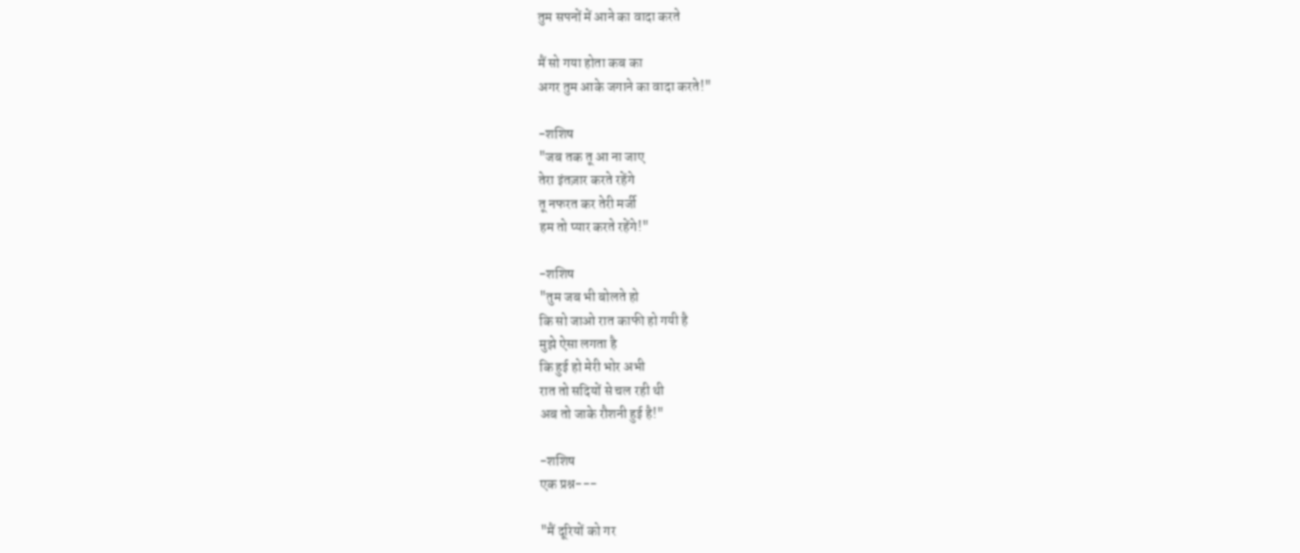तुम सपनों में आने का वादा करते

मैं सो गया होता कब का
अगर तुम आके जगाने का वादा करते!"

-शशिष
"जब तक तू आ ना जाए
तेरा इंतज़ार करते रहेंगे
तू नफरत कर तेरी मर्जी
हम तो प्यार करते रहेंगे!"

-शशिष
"तुम जब भी बोलते हो
कि सो जाओ रात काफी हो गयी है
मुझे ऐसा लगता है
कि हुई हो मेरी भोर अभी
रात तो सदियों से चल रही थी
अब तो जाके रौशनी हुई है!"

-शशिष
एक प्रश्न---

"मैं दूरियों को गर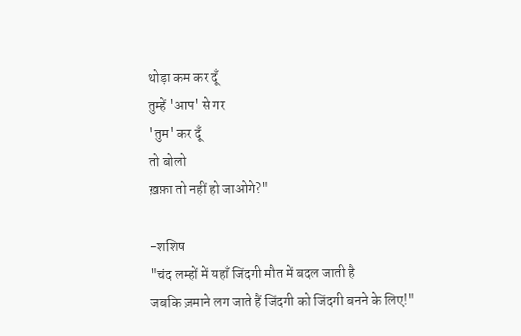थोड़ा कम कर दूँ
तुम्हें 'आप' से गर
'तुम' कर दूँ
तो बोलो
ख़फ़ा तो नहीं हो जाओगे?"

-शशिष
"चंद लम्हों में यहाँ जिंदगी मौत में बदल जाती है
जबकि ज़माने लग जाते हैं जिंदगी को जिंदगी बनने के लिए!"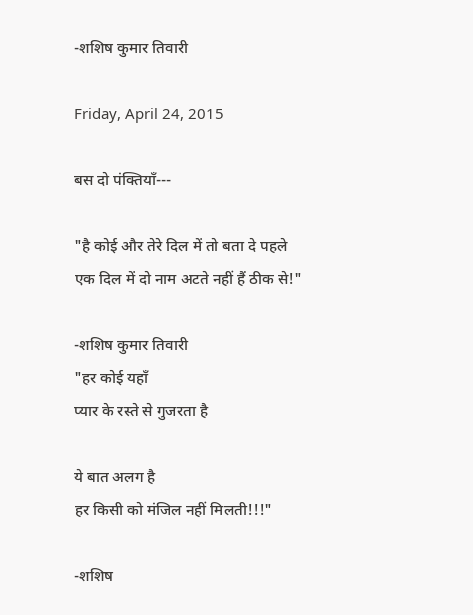-शशिष कुमार तिवारी

Friday, April 24, 2015

बस दो पंक्तियाँ---

"है कोई और तेरे दिल में तो बता दे पहले
एक दिल में दो नाम अटते नहीं हैं ठीक से!"

-शशिष कुमार तिवारी
"हर कोई यहाँ
प्यार के रस्ते से गुजरता है

ये बात अलग है
हर किसी को मंजिल नहीं मिलती!!!"

-शशिष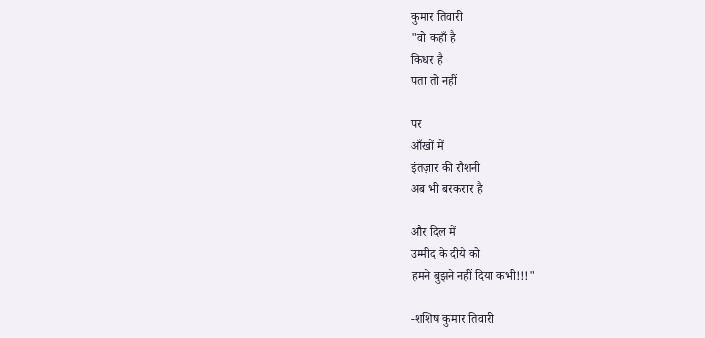कुमार तिवारी
"वो कहाँ है
किधर है
पता तो नहीं

पर
आँखों में
इंतज़ार की रौशनी
अब भी बरकरार है

और दिल में
उम्मीद के दीये को
हमने बुझने नहीं दिया कभी!!!"

-शशिष कुमार तिवारी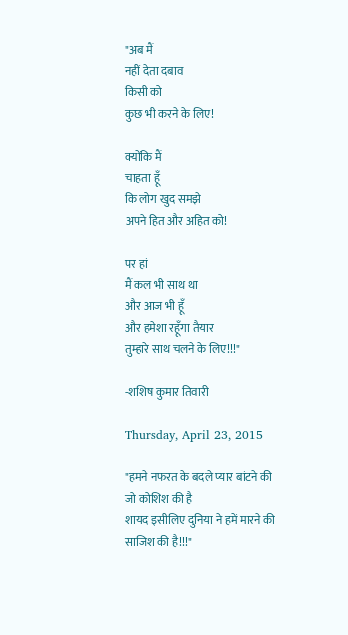"अब मैं
नहीं देता दबाव
किसी को
कुछ भी करने के लिए!

क्योंकि मैं
चाहता हूँ
कि लोग खुद समझे
अपने हित और अहित को!

पर हां
मैं कल भी साथ था
और आज भी हूँ
और हमेशा रहूँगा तैयार
तुम्हारे साथ चलने के लिए!!!"

-शशिष कुमार तिवारी

Thursday, April 23, 2015

"हमने नफरत के बदले प्यार बांटने की जो कोशिश की है
शायद इसीलिए दुनिया ने हमें मारने की साजिश की है!!!"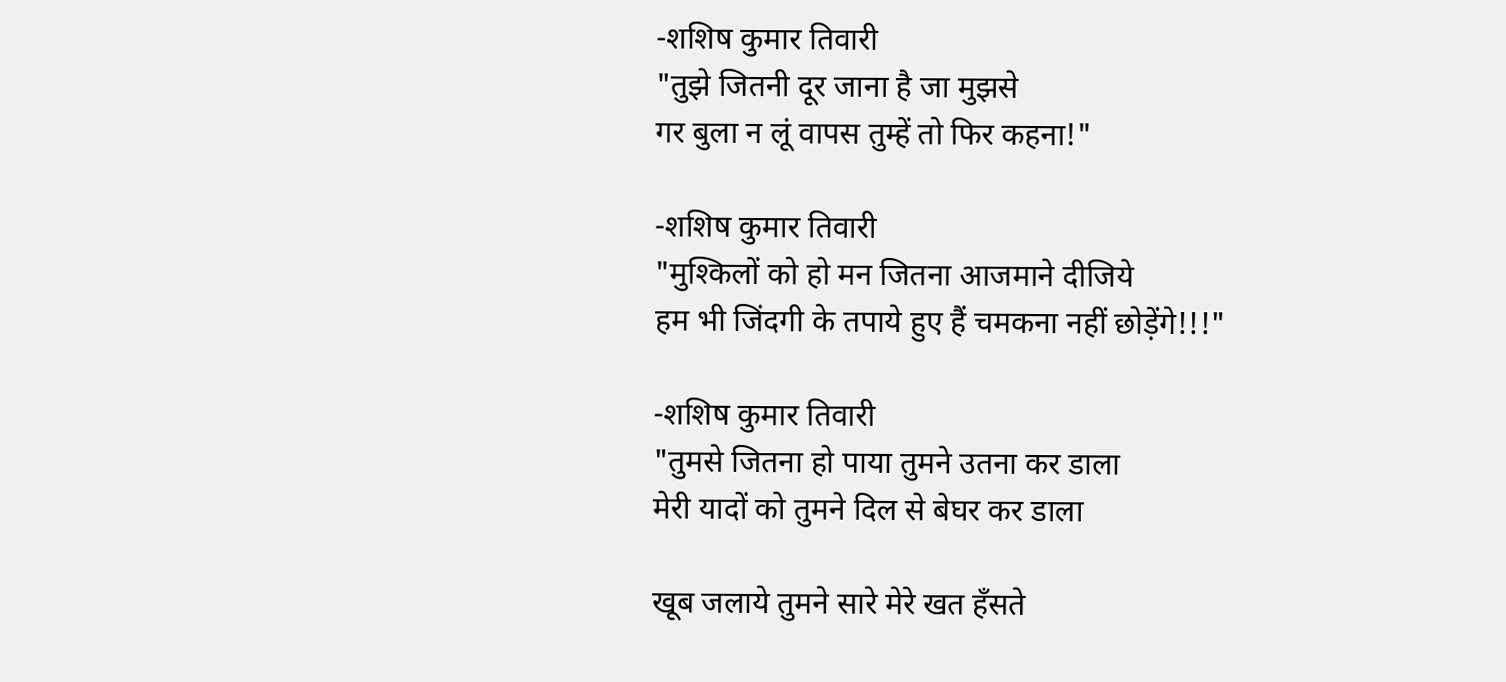-शशिष कुमार तिवारी
"तुझे जितनी दूर जाना है जा मुझसे
गर बुला न लूं वापस तुम्हें तो फिर कहना!"

-शशिष कुमार तिवारी
"मुश्किलों को हो मन जितना आजमाने दीजिये
हम भी जिंदगी के तपाये हुए हैं चमकना नहीं छोड़ेंगे!!!"

-शशिष कुमार तिवारी
"तुमसे जितना हो पाया तुमने उतना कर डाला
मेरी यादों को तुमने दिल से बेघर कर डाला

खूब जलाये तुमने सारे मेरे खत हँसते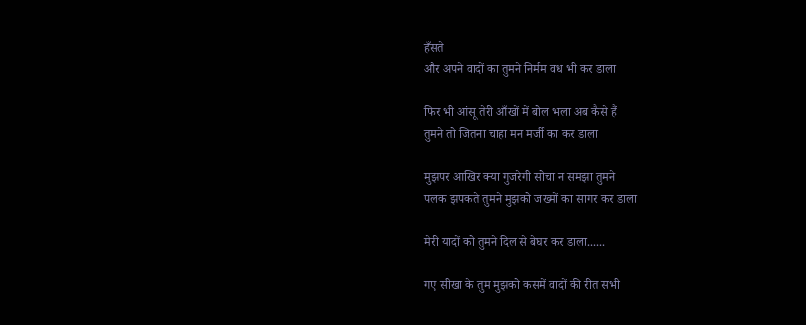हँसते
और अपने वादों का तुमने निर्मम वध भी कर डाला

फिर भी आंसू तेरी आँखों में बोल भला अब कैसे हैं
तुमने तो जितना चाहा मन मर्जी का कर डाला

मुझपर आखिर क्या गुजरेगी सोचा न समझा तुमने
पलक झपकते तुमने मुझको जख्मों का सागर कर डाला

मेरी यादों को तुमने दिल से बेघर कर डाला......

गए सीखा के तुम मुझको कसमें वादों की रीत सभी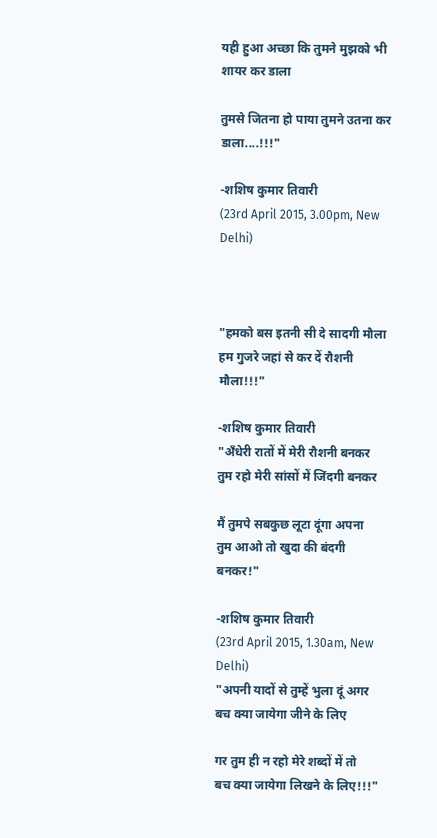यही हुआ अच्छा कि तुमने मुझको भी शायर कर डाला

तुमसे जितना हो पाया तुमने उतना कर डाला....!!!"

-शशिष कुमार तिवारी
(23rd April 2015, 3.00pm, New Delhi)



"हमको बस इतनी सी दे सादगी मौला
हम गुजरे जहां से कर दें रौशनी मौला!!!"

-शशिष कुमार तिवारी
"अँधेरी रातों में मेरी रौशनी बनकर
तुम रहो मेरी सांसों में जिंदगी बनकर

मैं तुमपे सबकुछ लूटा दूंगा अपना
तुम आओ तो खुदा की बंदगी बनकर!"

-शशिष कुमार तिवारी
(23rd April 2015, 1.30am, New Delhi)
"अपनी यादों से तुम्हें भुला दूं अगर
बच क्या जायेगा जीने के लिए

गर तुम ही न रहो मेरे शब्दों में तो
बच क्या जायेगा लिखने के लिए!!!"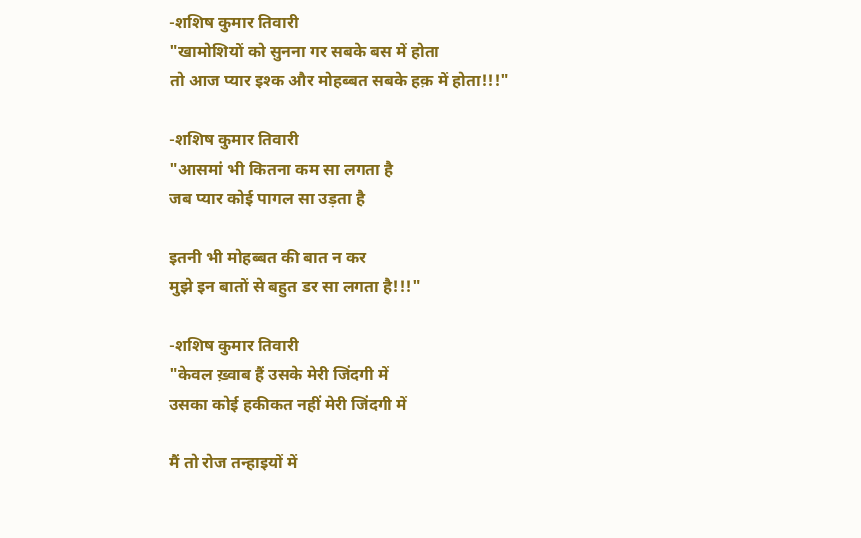-शशिष कुमार तिवारी
"खामोशियों को सुनना गर सबके बस में होता
तो आज प्यार इश्क और मोहब्बत सबके हक़ में होता!!!"

-शशिष कुमार तिवारी
"आसमां भी कितना कम सा लगता है
जब प्यार कोई पागल सा उड़ता है

इतनी भी मोहब्बत की बात न कर
मुझे इन बातों से बहुत डर सा लगता है!!!"

-शशिष कुमार तिवारी
"केवल ख़्वाब हैं उसके मेरी जिंदगी में
उसका कोई हकीकत नहीं मेरी जिंदगी में

मैं तो रोज तन्हाइयों में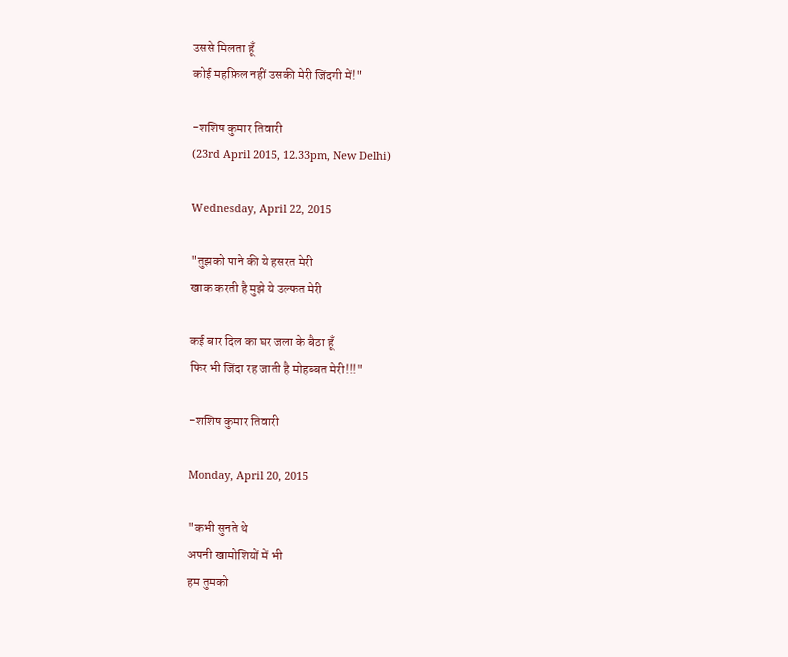उससे मिलता हूँ
कोई महफ़िल नहीं उसकी मेरी जिंदगी में!"

-शशिष कुमार तिवारी
(23rd April 2015, 12.33pm, New Delhi)

Wednesday, April 22, 2015

"तुझको पाने की ये हसरत मेरी
खाक करती है मुझे ये उल्फत मेरी

कई बार दिल का घर जला के बैठा हूँ
फिर भी जिंदा रह जाती है मोहब्बत मेरी!!!"

-शशिष कुमार तिवारी

Monday, April 20, 2015

"कभी सुनते थे
अपनी खामोशियों में भी
हम तुमको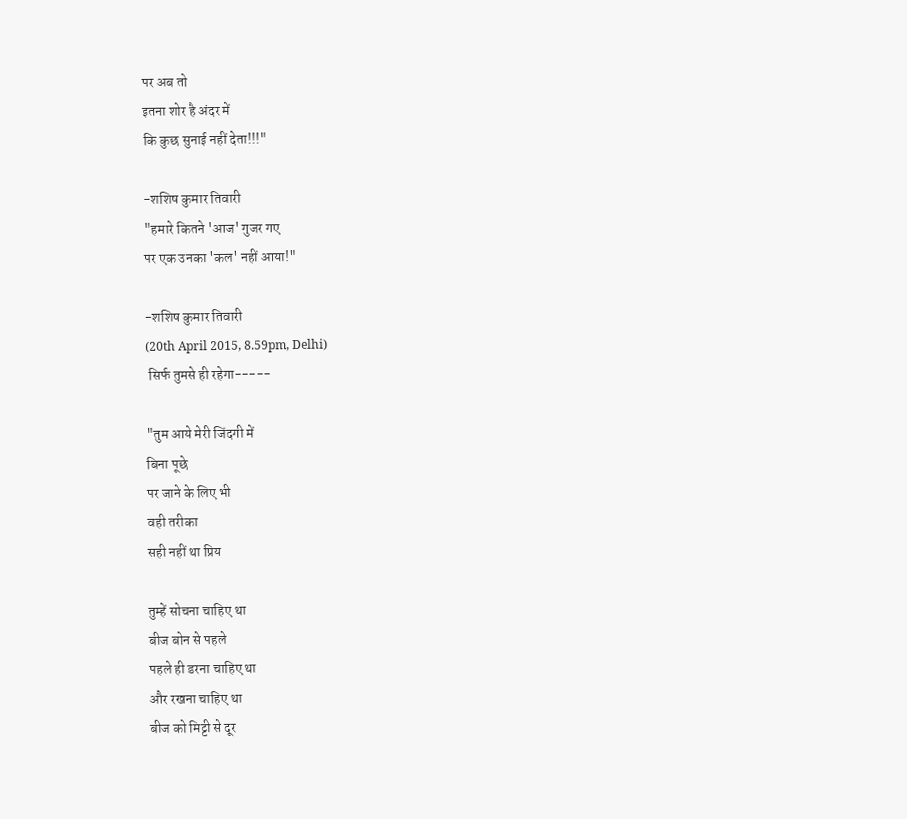पर अब तो
इतना शोर है अंदर में
कि कुछ सुनाई नहीं देता!!!"

-शशिष कुमार तिवारी
"हमारे कितने 'आज' गुजर गए
पर एक उनका 'कल' नहीं आया!"

-शशिष कुमार तिवारी
(20th April 2015, 8.59pm, Delhi)
 सिर्फ तुमसे ही रहेगा-----

"तुम आये मेरी जिंदगी में
बिना पूछे
पर जाने के लिए भी
वही तरीका
सही नहीं था प्रिय

तुम्हें सोचना चाहिए था
बीज बोन से पहले
पहले ही डरना चाहिए था
और रखना चाहिए था
बीज को मिट्टी से दूर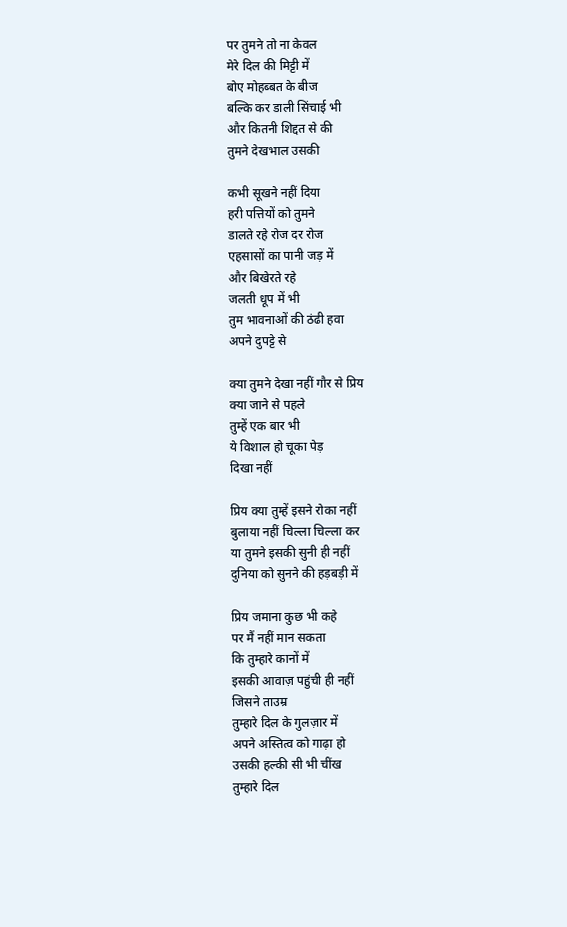पर तुमने तो ना केवल
मेरे दिल की मिट्टी में
बोए मोहब्बत के बीज
बल्कि कर डाली सिंचाई भी
और कितनी शिद्दत से की
तुमने देखभाल उसकी

कभी सूखने नहीं दिया
हरी पत्तियों को तुमने
डालते रहे रोज दर रोज
एहसासों का पानी जड़ में
और बिखेरते रहे
जलती धूप में भी
तुम भावनाओं की ठंढी हवा
अपने दुपट्टे से

क्या तुमने देखा नहीं गौर से प्रिय
क्या जाने से पहले
तुम्हें एक बार भी
ये विशाल हो चूका पेड़
दिखा नहीं

प्रिय क्या तुम्हें इसने रोका नहीं
बुलाया नहीं चिल्ला चिल्ला कर
या तुमने इसकी सुनी ही नहीं
दुनिया को सुनने की हड़बड़ी में

प्रिय जमाना कुछ भी कहे
पर मैं नहीं मान सकता
कि तुम्हारे कानों में
इसकी आवाज़ पहुंची ही नहीं
जिसने ताउम्र
तुम्हारे दिल के गुलज़ार में
अपने अस्तित्व को गाढ़ा हो
उसकी हल्की सी भी चींख
तुम्हारे दिल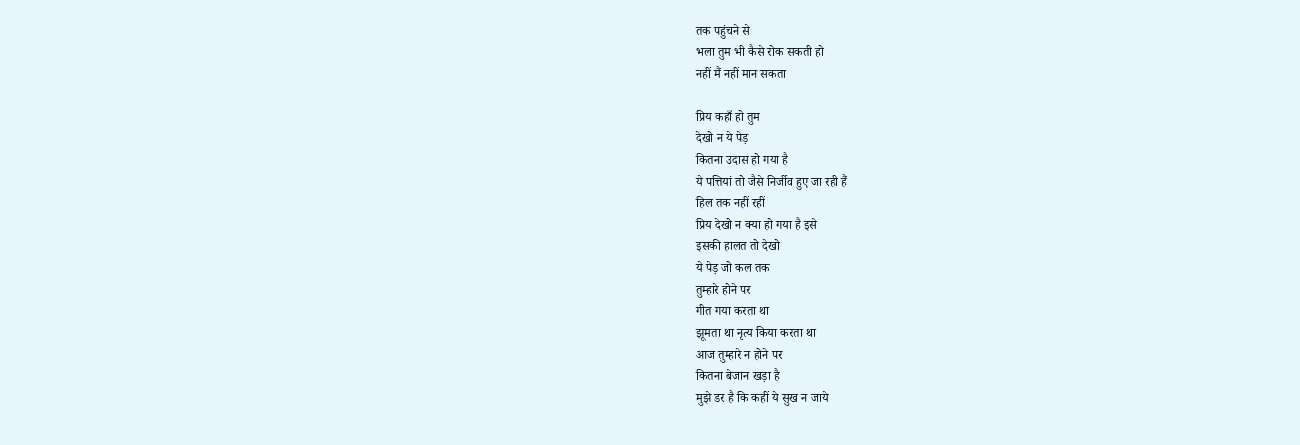तक पहुंचने से
भला तुम भी कैसे रोक सकती हो
नहीं मैं नहीं मान सकता

प्रिय कहाँ हो तुम
देखो न ये पेड़
कितना उदास हो गया है
ये पत्तियां तो जैसे निर्जीव हुए जा रही हैं
हिल तक नहीं रहीं
प्रिय देखो न क्या हो गया है इसे
इसकी हालत तो देखो
ये पेड़ जो कल तक
तुम्हारे होने पर
गीत गया करता था
झूमता था नृत्य किया करता था
आज तुम्हारे न होने पर
कितना बेजान खड़ा है
मुझे डर है कि कहीं ये सुख न जाये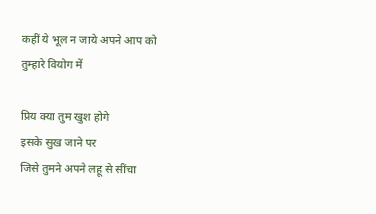कहीं ये भूल न जाये अपने आप को
तुम्हारे वियोग में

प्रिय क्या तुम खुश होगे
इसके सुख जाने पर
जिसे तुमने अपने लहू से सींचा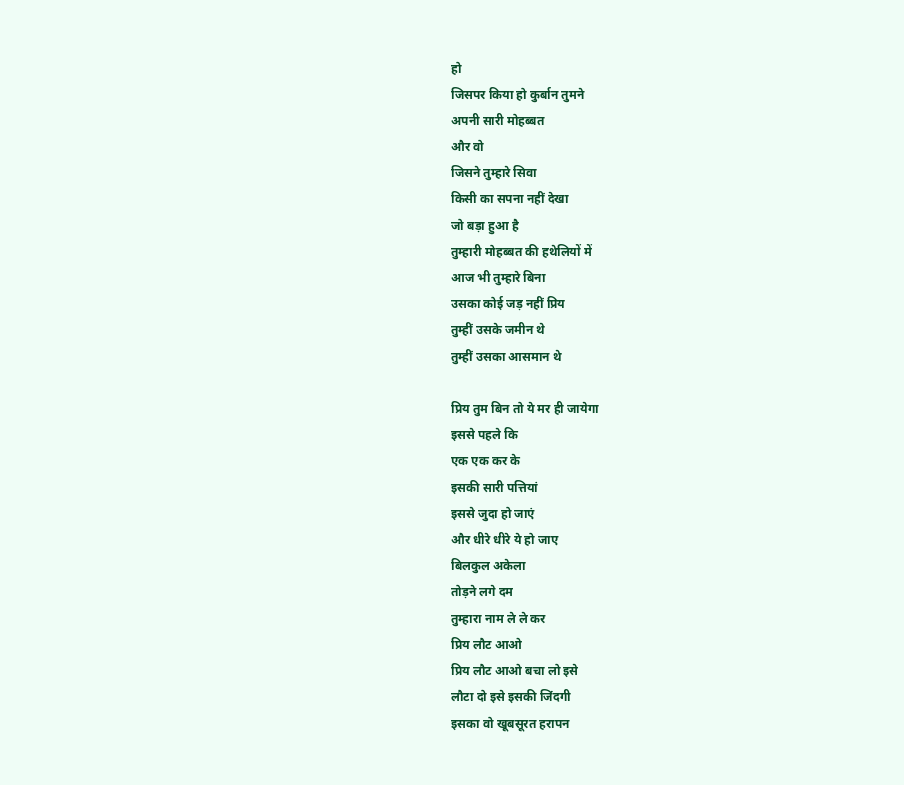हो
जिसपर किया हो कुर्बान तुमने
अपनी सारी मोहब्बत
और वो
जिसने तुम्हारे सिवा
किसी का सपना नहीं देखा
जो बड़ा हुआ है
तुम्हारी मोहब्बत की हथेलियों में
आज भी तुम्हारे बिना
उसका कोई जड़ नहीं प्रिय
तुम्हीं उसके जमीन थे
तुम्हीं उसका आसमान थे

प्रिय तुम बिन तो ये मर ही जायेगा
इससे पहले कि
एक एक कर के
इसकी सारी पत्तियां
इससे जुदा हो जाएं
और धीरे धीरे ये हो जाए
बिलकुल अकेला
तोड़ने लगे दम
तुम्हारा नाम ले ले कर
प्रिय लौट आओ
प्रिय लौट आओ बचा लो इसे
लौटा दो इसे इसकी जिंदगी
इसका वो खूबसूरत हरापन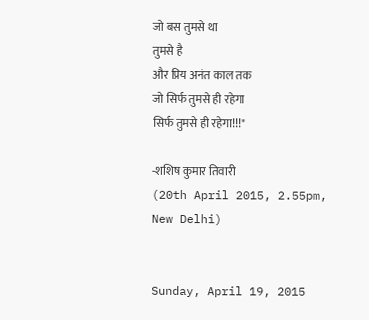जो बस तुमसे था
तुमसे है
और प्रिय अनंत काल तक
जो सिर्फ तुमसे ही रहेगा
सिर्फ तुमसे ही रहेगा!!!"

-शशिष कुमार तिवारी
(20th April 2015, 2.55pm, New Delhi)


Sunday, April 19, 2015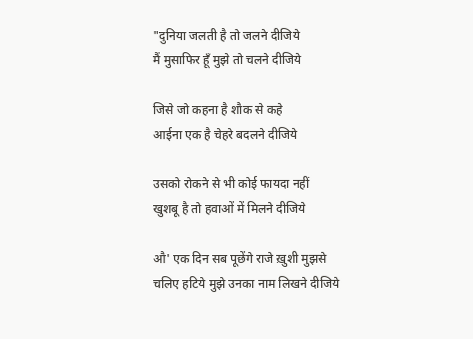"दुनिया जलती है तो जलने दीजिये
मैं मुसाफिर हूँ मुझे तो चलने दीजिये

जिसे जो कहना है शौक से कहे
आईना एक है चेहरे बदलने दीजिये

उसको रोकने से भी कोई फायदा नहीं
खुशबू है तो हवाओं में मिलने दीजिये

औ' एक दिन सब पूछेंगे राजे ख़ुशी मुझसे
चलिए हटिये मुझे उनका नाम लिखने दीजिये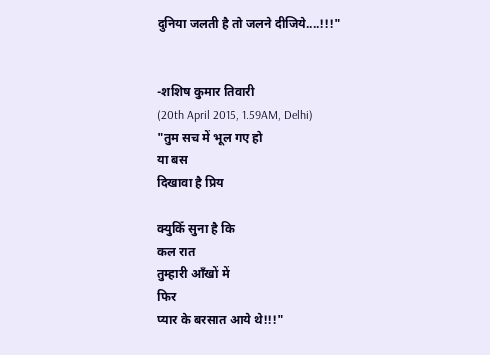दुनिया जलती है तो जलने दीजिये....!!!"


-शशिष कुमार तिवारी
(20th April 2015, 1.59AM, Delhi)
"तुम सच में भूल गए हो
या बस
दिखावा है प्रिय

क्युकिँ सुना है कि
कल रात
तुम्हारी आँखों में
फिर
प्यार के बरसात आये थे!!!"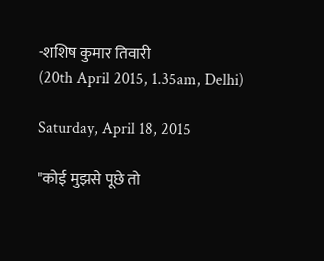-शशिष कुमार तिवारी
(20th April 2015, 1.35am, Delhi)

Saturday, April 18, 2015

"कोई मुझसे पूछे तो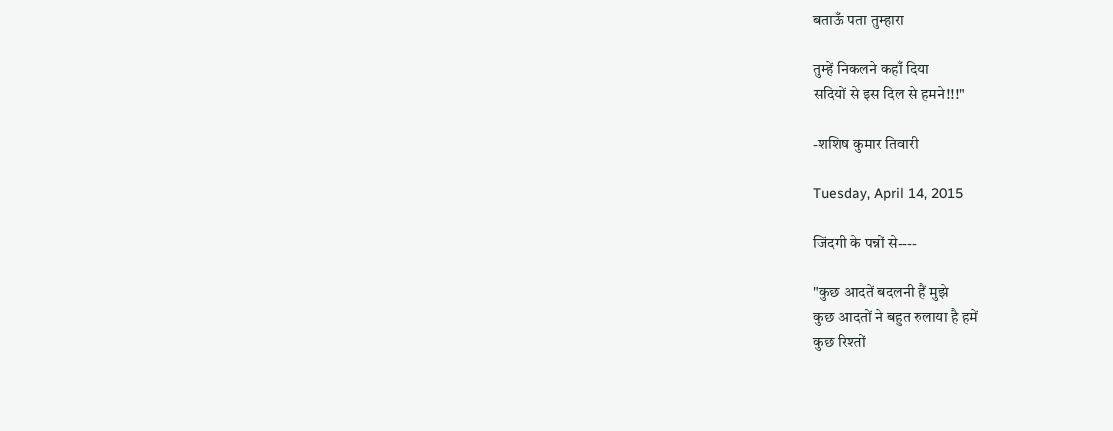बताऊँ पता तुम्हारा

तुम्हें निकलने कहाँ दिया
सदियों से इस दिल से हमने!!!"

-शशिष कुमार तिवारी

Tuesday, April 14, 2015

जिंदगी के पन्नों से----

"कुछ आदतें बदलनी हैं मुझे
कुछ आदतों ने बहुत रुलाया है हमें
कुछ रिश्तों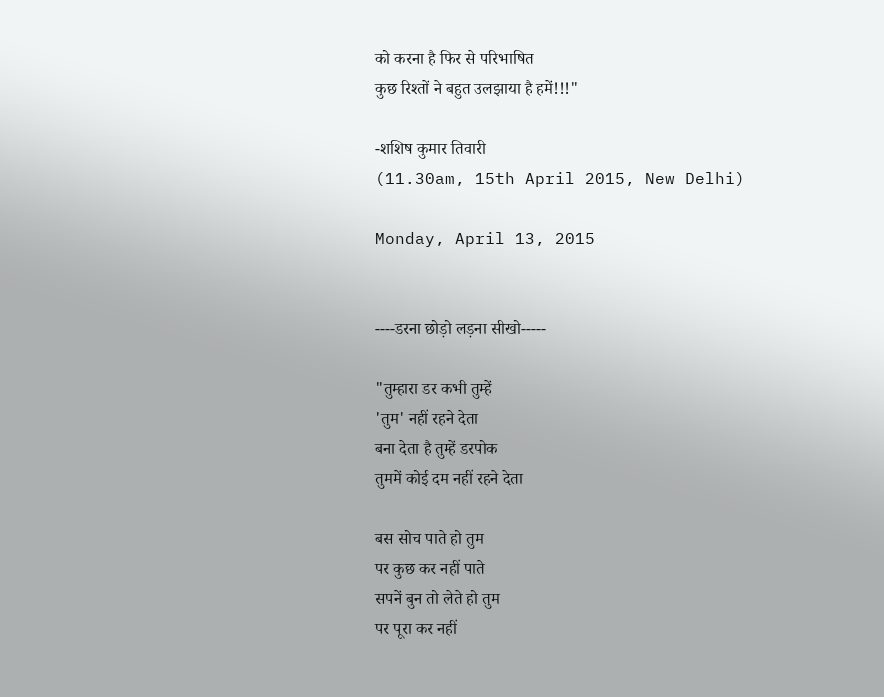को करना है फिर से परिभाषित
कुछ रिश्तों ने बहुत उलझाया है हमें!!!"

-शशिष कुमार तिवारी
(11.30am, 15th April 2015, New Delhi)

Monday, April 13, 2015


----डरना छोड़ो लड़ना सीखो-----

"तुम्हारा डर कभी तुम्हें
'तुम' नहीं रहने देता
बना देता है तुम्हें डरपोक
तुममें कोई दम नहीं रहने देता

बस सोच पाते हो तुम
पर कुछ कर नहीं पाते
सपनें बुन तो लेते हो तुम
पर पूरा कर नहीं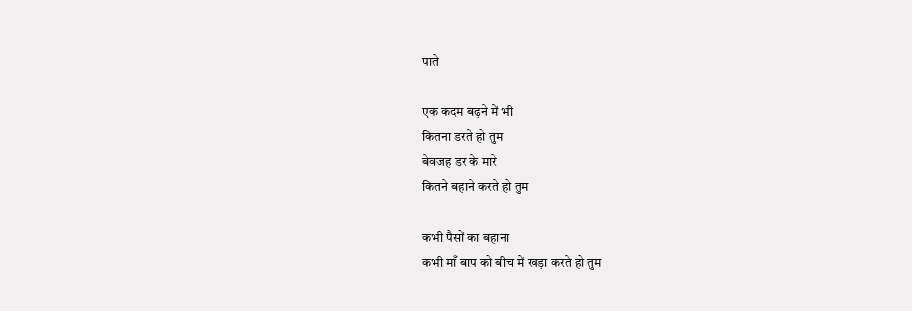पाते

एक कदम बढ़ने में भी
कितना डरते हो तुम
बेवजह डर के मारे
कितने बहाने करते हो तुम

कभी पैसों का बहाना
कभी माँ बाप को बीच में खड़ा करते हो तुम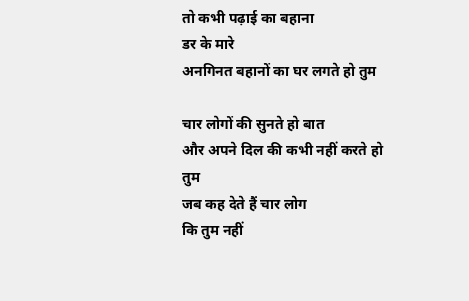तो कभी पढ़ाई का बहाना
डर के मारे
अनगिनत बहानों का घर लगते हो तुम

चार लोगों की सुनते हो बात
और अपने दिल की कभी नहीं करते हो तुम
जब कह देते हैं चार लोग
कि तुम नहीं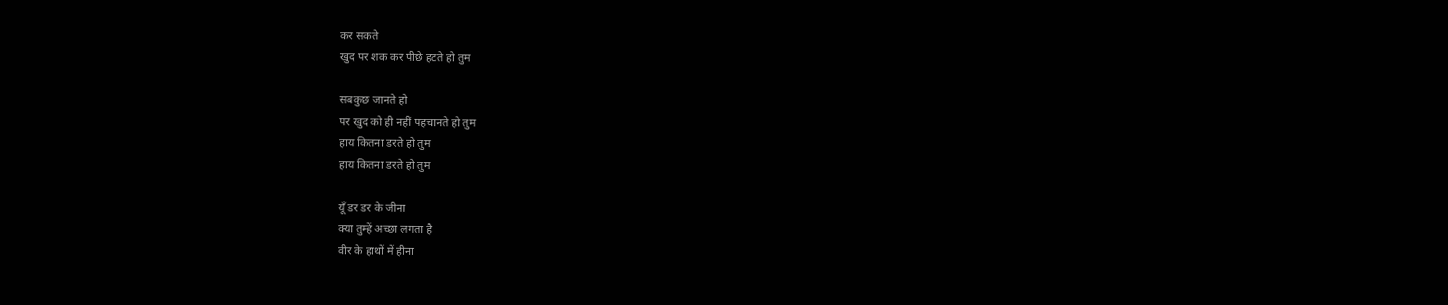कर सकते
खुद पर शक कर पीछे हटते हो तुम

सबकुछ जानते हो
पर खुद को ही नहीं पहचानते हो तुम
हाय कितना डरते हो तुम
हाय कितना डरते हो तुम

यूँ डर डर के जीना
क्या तुम्हें अच्छा लगता है
वीर के हाथों में हीना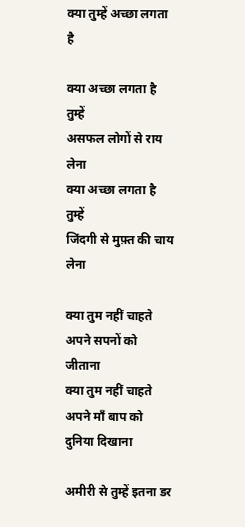क्या तुम्हें अच्छा लगता है

क्या अच्छा लगता है तुम्हें
असफल लोगों से राय लेना
क्या अच्छा लगता है तुम्हें
जिंदगी से मुफ़्त की चाय लेना

क्या तुम नहीं चाहते
अपने सपनों को जीताना
क्या तुम नहीं चाहते
अपने माँ बाप को दुनिया दिखाना

अमीरी से तुम्हें इतना डर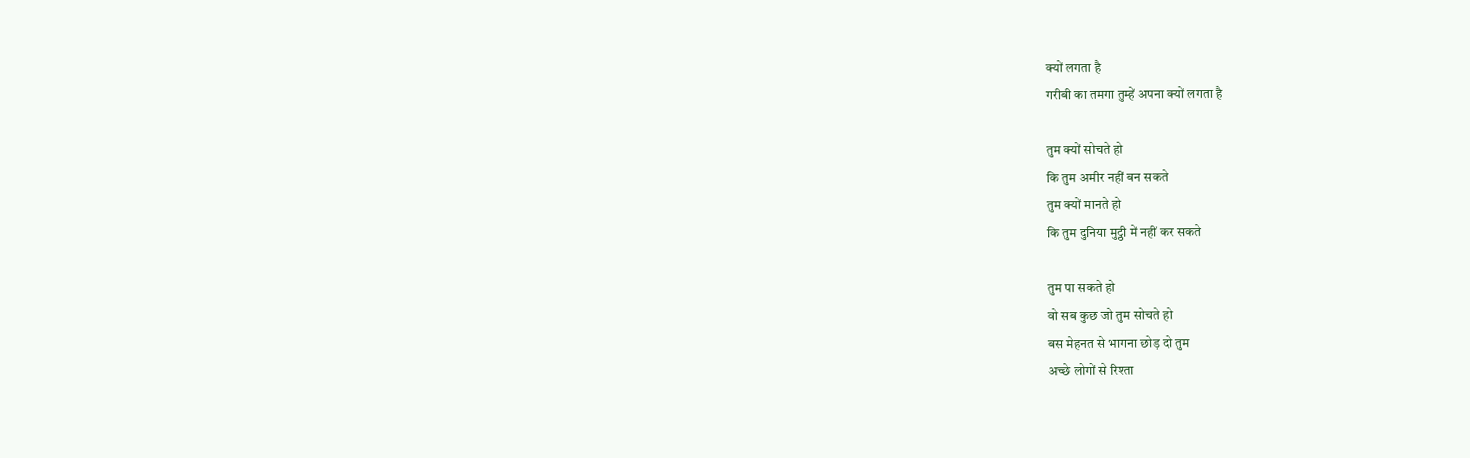क्यों लगता है
गरीबी का तमगा तुम्हें अपना क्यों लगता है

तुम क्यों सोचते हो
कि तुम अमीर नहीं बन सकते
तुम क्यों मानते हो
कि तुम दुनिया मुट्ठी में नहीं कर सकते

तुम पा सकते हो
वो सब कुछ जो तुम सोचते हो
बस मेहनत से भागना छोड़ दो तुम
अच्छे लोगों से रिश्ता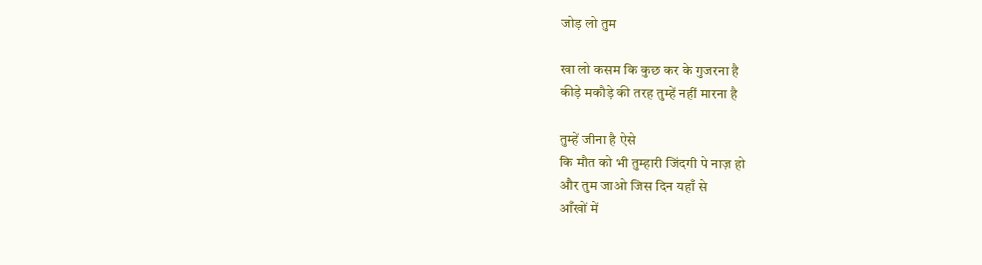जोड़ लो तुम

खा लो कसम कि कुछ कर के गुजरना है
कीड़े मकौड़े की तरह तुम्हें नहीं मारना है

तुम्हें जीना है ऐसे
कि मौत को भी तुम्हारी जिंदगी पे नाज़ हो
और तुम जाओ जिस दिन यहाँ से
आँखों में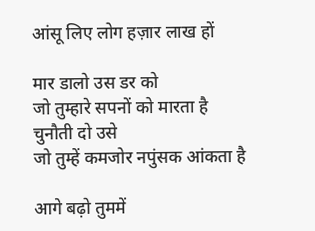आंसू लिए लोग हज़ार लाख हों

मार डालो उस डर को
जो तुम्हारे सपनों को मारता है
चुनौती दो उसे
जो तुम्हें कमजोर नपुंसक आंकता है

आगे बढ़ो तुममें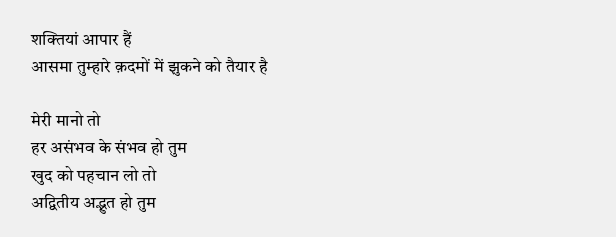शक्तियां आपार हैं
आसमा तुम्हारे क़दमों में झुकने को तैयार है

मेरी मानो तो
हर असंभव के संभव हो तुम
खुद को पहचान लो तो
अद्वितीय अद्भुत हो तुम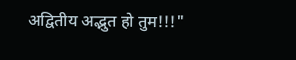अद्वितीय अद्भुत हो तुम!!!"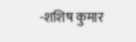-शशिष कुमार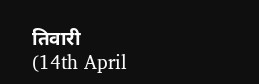तिवारी
(14th April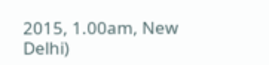2015, 1.00am, New Delhi)